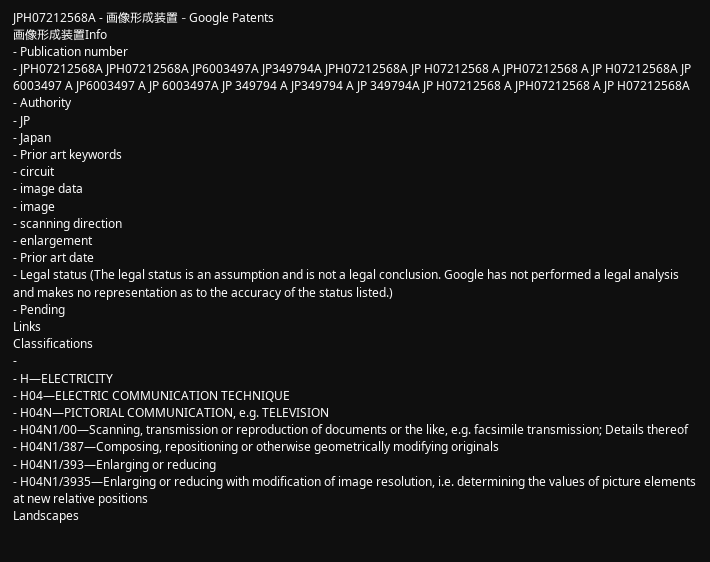JPH07212568A - 画像形成装置 - Google Patents
画像形成装置Info
- Publication number
- JPH07212568A JPH07212568A JP6003497A JP349794A JPH07212568A JP H07212568 A JPH07212568 A JP H07212568A JP 6003497 A JP6003497 A JP 6003497A JP 349794 A JP349794 A JP 349794A JP H07212568 A JPH07212568 A JP H07212568A
- Authority
- JP
- Japan
- Prior art keywords
- circuit
- image data
- image
- scanning direction
- enlargement
- Prior art date
- Legal status (The legal status is an assumption and is not a legal conclusion. Google has not performed a legal analysis and makes no representation as to the accuracy of the status listed.)
- Pending
Links
Classifications
-
- H—ELECTRICITY
- H04—ELECTRIC COMMUNICATION TECHNIQUE
- H04N—PICTORIAL COMMUNICATION, e.g. TELEVISION
- H04N1/00—Scanning, transmission or reproduction of documents or the like, e.g. facsimile transmission; Details thereof
- H04N1/387—Composing, repositioning or otherwise geometrically modifying originals
- H04N1/393—Enlarging or reducing
- H04N1/3935—Enlarging or reducing with modification of image resolution, i.e. determining the values of picture elements at new relative positions
Landscapes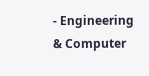- Engineering & Computer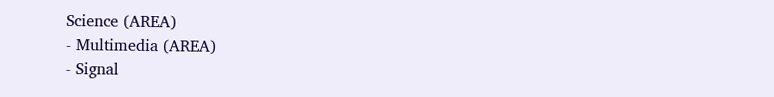Science (AREA)
- Multimedia (AREA)
- Signal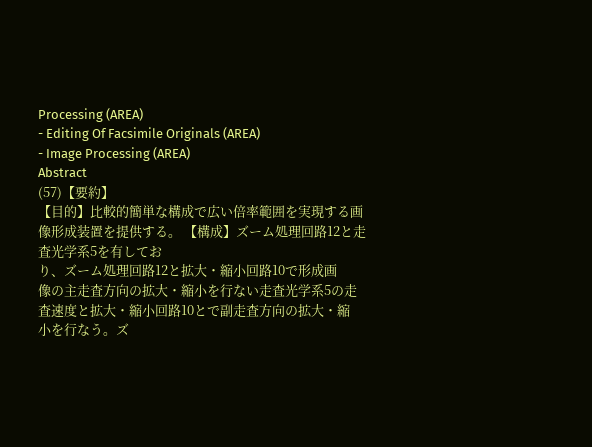Processing (AREA)
- Editing Of Facsimile Originals (AREA)
- Image Processing (AREA)
Abstract
(57)【要約】
【目的】比較的簡単な構成で広い倍率範囲を実現する画
像形成装置を提供する。 【構成】ズーム処理回路12と走査光学系5を有してお
り、ズーム処理回路12と拡大・縮小回路10で形成画
像の主走査方向の拡大・縮小を行ない走査光学系5の走
査速度と拡大・縮小回路10とで副走査方向の拡大・縮
小を行なう。ズ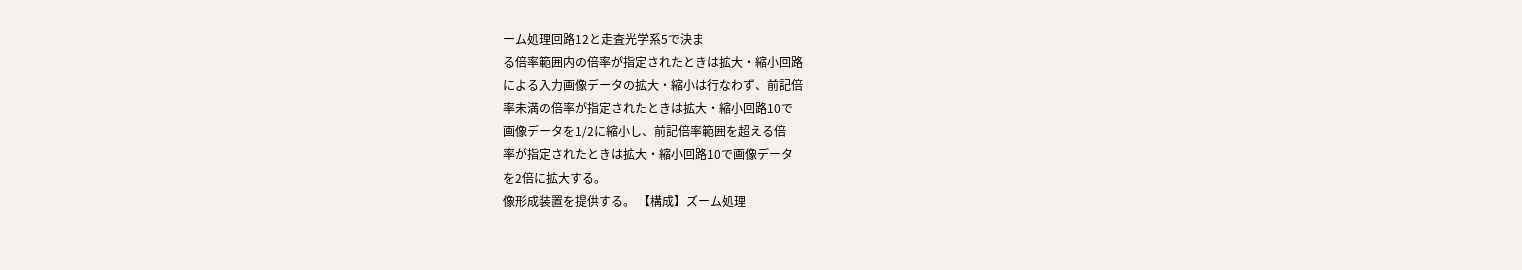ーム処理回路12と走査光学系5で決ま
る倍率範囲内の倍率が指定されたときは拡大・縮小回路
による入力画像データの拡大・縮小は行なわず、前記倍
率未満の倍率が指定されたときは拡大・縮小回路10で
画像データを1/2に縮小し、前記倍率範囲を超える倍
率が指定されたときは拡大・縮小回路10で画像データ
を2倍に拡大する。
像形成装置を提供する。 【構成】ズーム処理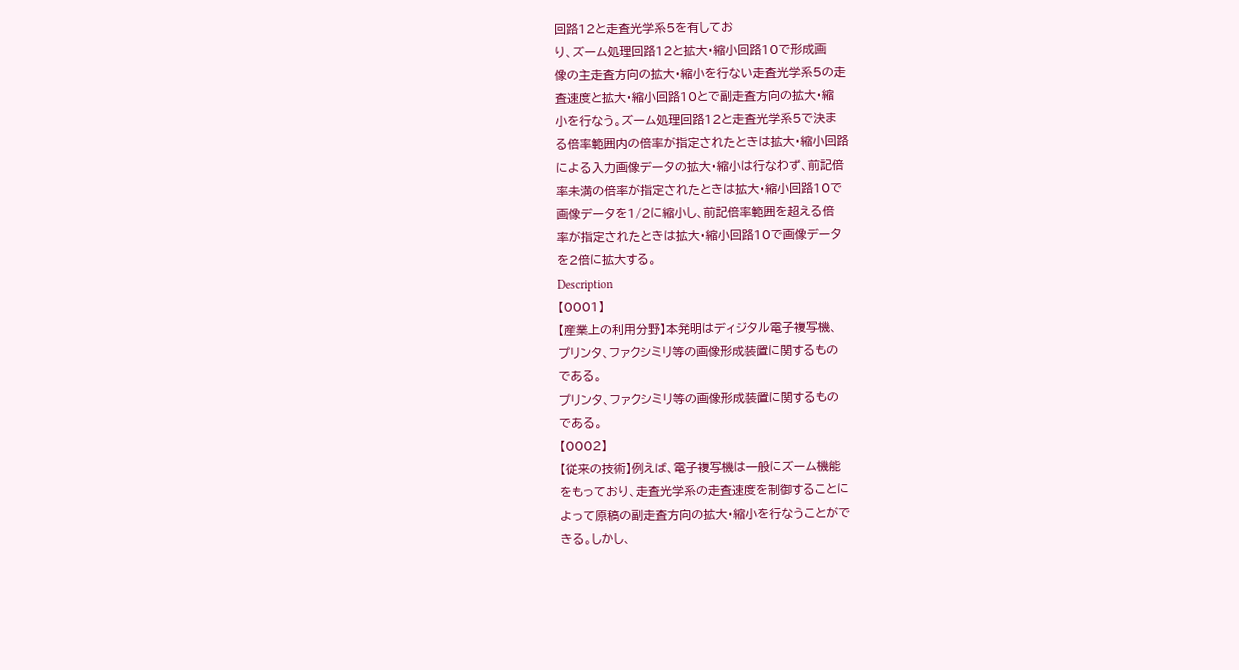回路12と走査光学系5を有してお
り、ズーム処理回路12と拡大・縮小回路10で形成画
像の主走査方向の拡大・縮小を行ない走査光学系5の走
査速度と拡大・縮小回路10とで副走査方向の拡大・縮
小を行なう。ズーム処理回路12と走査光学系5で決ま
る倍率範囲内の倍率が指定されたときは拡大・縮小回路
による入力画像データの拡大・縮小は行なわず、前記倍
率未満の倍率が指定されたときは拡大・縮小回路10で
画像データを1/2に縮小し、前記倍率範囲を超える倍
率が指定されたときは拡大・縮小回路10で画像データ
を2倍に拡大する。
Description
【0001】
【産業上の利用分野】本発明はディジタル電子複写機、
プリンタ、ファクシミリ等の画像形成装置に関するもの
である。
プリンタ、ファクシミリ等の画像形成装置に関するもの
である。
【0002】
【従来の技術】例えば、電子複写機は一般にズーム機能
をもっており、走査光学系の走査速度を制御することに
よって原稿の副走査方向の拡大・縮小を行なうことがで
きる。しかし、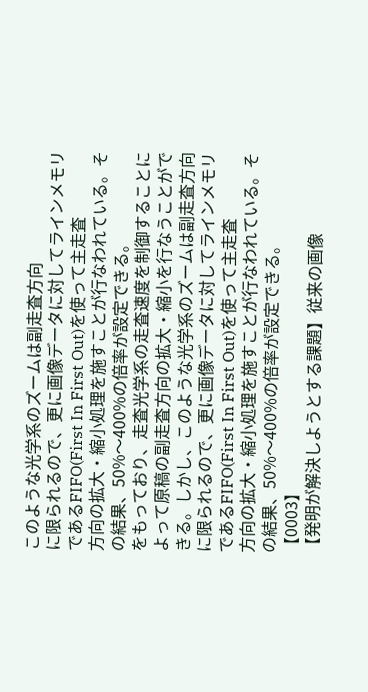このような光学系のズームは副走査方向
に限られるので、更に画像データに対してラインメモリ
であるFIFO(First In First Out)を使って主走査
方向の拡大・縮小処理を施すことが行なわれている。そ
の結果、50%〜400%の倍率が設定できる。
をもっており、走査光学系の走査速度を制御することに
よって原稿の副走査方向の拡大・縮小を行なうことがで
きる。しかし、このような光学系のズームは副走査方向
に限られるので、更に画像データに対してラインメモリ
であるFIFO(First In First Out)を使って主走査
方向の拡大・縮小処理を施すことが行なわれている。そ
の結果、50%〜400%の倍率が設定できる。
【0003】
【発明が解決しようとする課題】従来の画像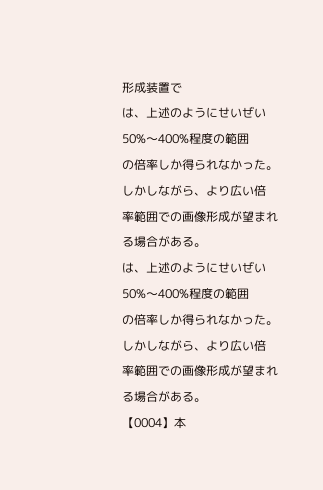形成装置で
は、上述のようにせいぜい50%〜400%程度の範囲
の倍率しか得られなかった。しかしながら、より広い倍
率範囲での画像形成が望まれる場合がある。
は、上述のようにせいぜい50%〜400%程度の範囲
の倍率しか得られなかった。しかしながら、より広い倍
率範囲での画像形成が望まれる場合がある。
【0004】本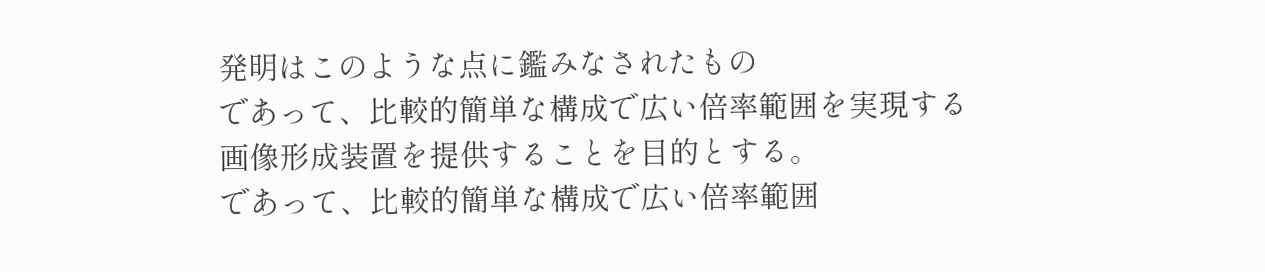発明はこのような点に鑑みなされたもの
であって、比較的簡単な構成で広い倍率範囲を実現する
画像形成装置を提供することを目的とする。
であって、比較的簡単な構成で広い倍率範囲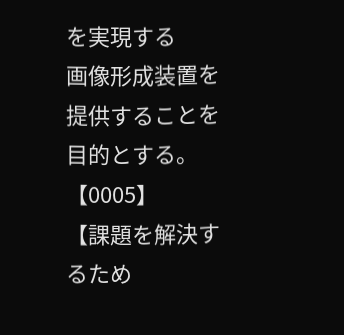を実現する
画像形成装置を提供することを目的とする。
【0005】
【課題を解決するため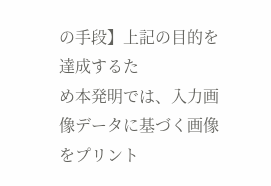の手段】上記の目的を達成するた
め本発明では、入力画像データに基づく画像をプリント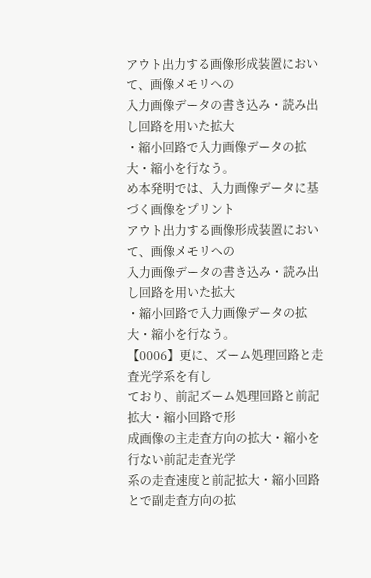アウト出力する画像形成装置において、画像メモリへの
入力画像データの書き込み・読み出し回路を用いた拡大
・縮小回路で入力画像データの拡大・縮小を行なう。
め本発明では、入力画像データに基づく画像をプリント
アウト出力する画像形成装置において、画像メモリへの
入力画像データの書き込み・読み出し回路を用いた拡大
・縮小回路で入力画像データの拡大・縮小を行なう。
【0006】更に、ズーム処理回路と走査光学系を有し
ており、前記ズーム処理回路と前記拡大・縮小回路で形
成画像の主走査方向の拡大・縮小を行ない前記走査光学
系の走査速度と前記拡大・縮小回路とで副走査方向の拡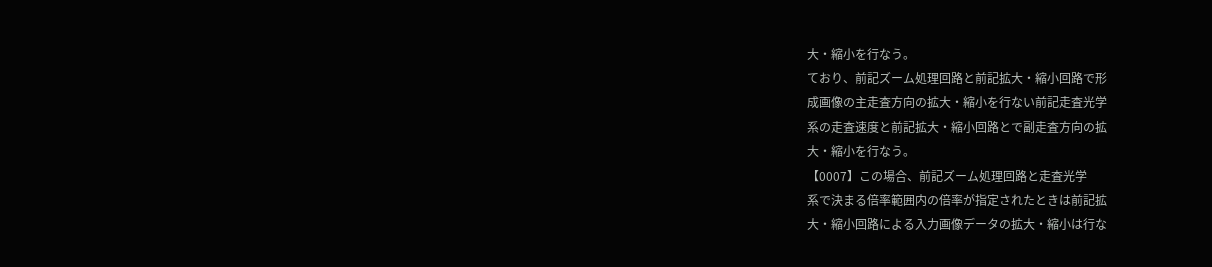大・縮小を行なう。
ており、前記ズーム処理回路と前記拡大・縮小回路で形
成画像の主走査方向の拡大・縮小を行ない前記走査光学
系の走査速度と前記拡大・縮小回路とで副走査方向の拡
大・縮小を行なう。
【0007】この場合、前記ズーム処理回路と走査光学
系で決まる倍率範囲内の倍率が指定されたときは前記拡
大・縮小回路による入力画像データの拡大・縮小は行な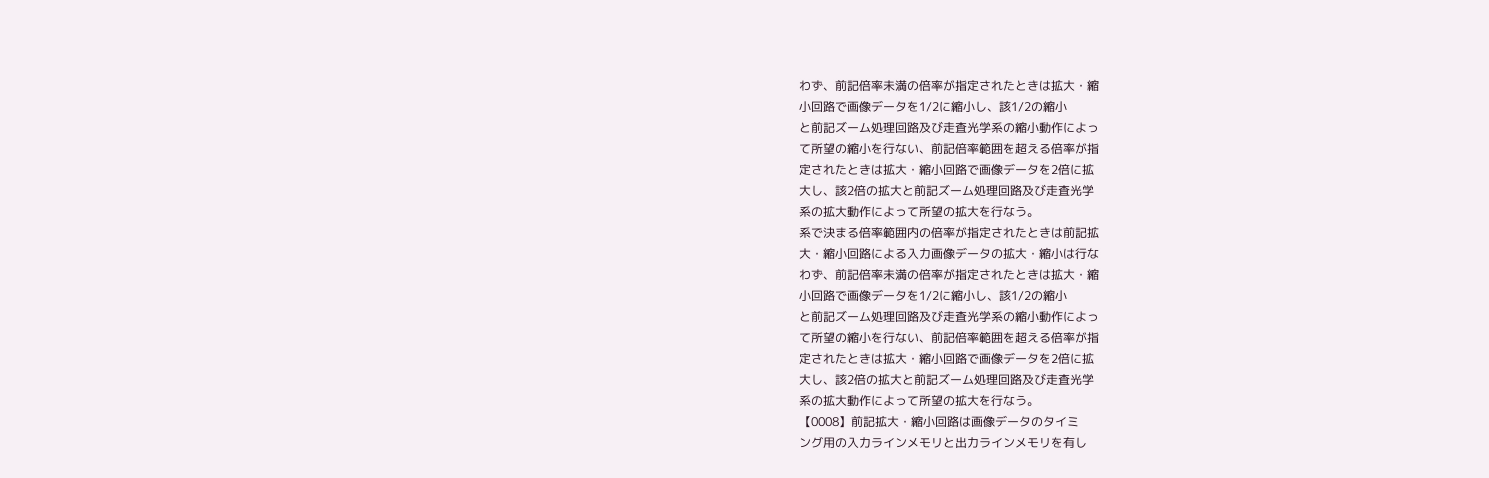わず、前記倍率未満の倍率が指定されたときは拡大・縮
小回路で画像データを1/2に縮小し、該1/2の縮小
と前記ズーム処理回路及び走査光学系の縮小動作によっ
て所望の縮小を行ない、前記倍率範囲を超える倍率が指
定されたときは拡大・縮小回路で画像データを2倍に拡
大し、該2倍の拡大と前記ズーム処理回路及び走査光学
系の拡大動作によって所望の拡大を行なう。
系で決まる倍率範囲内の倍率が指定されたときは前記拡
大・縮小回路による入力画像データの拡大・縮小は行な
わず、前記倍率未満の倍率が指定されたときは拡大・縮
小回路で画像データを1/2に縮小し、該1/2の縮小
と前記ズーム処理回路及び走査光学系の縮小動作によっ
て所望の縮小を行ない、前記倍率範囲を超える倍率が指
定されたときは拡大・縮小回路で画像データを2倍に拡
大し、該2倍の拡大と前記ズーム処理回路及び走査光学
系の拡大動作によって所望の拡大を行なう。
【0008】前記拡大・縮小回路は画像データのタイミ
ング用の入力ラインメモリと出力ラインメモリを有し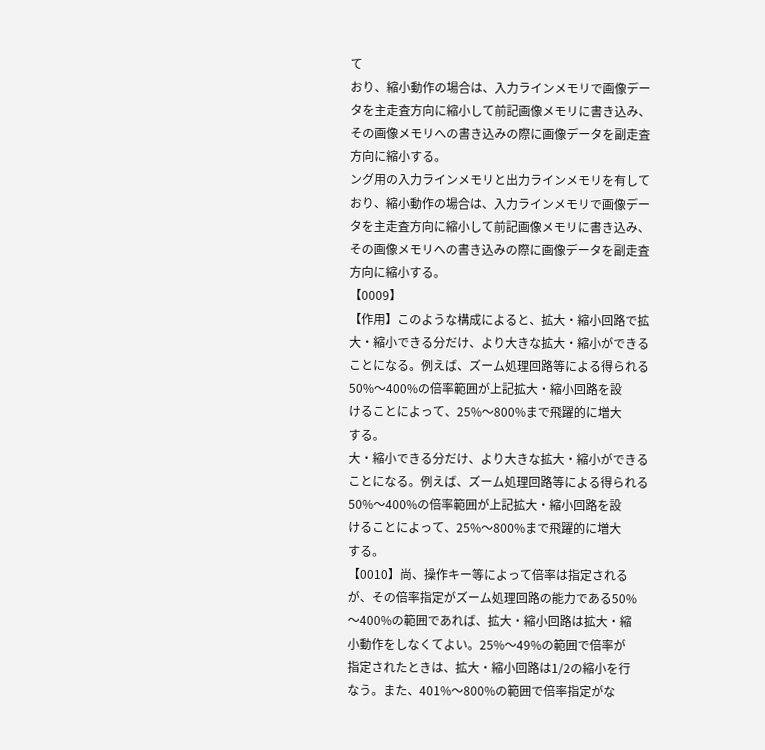て
おり、縮小動作の場合は、入力ラインメモリで画像デー
タを主走査方向に縮小して前記画像メモリに書き込み、
その画像メモリへの書き込みの際に画像データを副走査
方向に縮小する。
ング用の入力ラインメモリと出力ラインメモリを有して
おり、縮小動作の場合は、入力ラインメモリで画像デー
タを主走査方向に縮小して前記画像メモリに書き込み、
その画像メモリへの書き込みの際に画像データを副走査
方向に縮小する。
【0009】
【作用】このような構成によると、拡大・縮小回路で拡
大・縮小できる分だけ、より大きな拡大・縮小ができる
ことになる。例えば、ズーム処理回路等による得られる
50%〜400%の倍率範囲が上記拡大・縮小回路を設
けることによって、25%〜800%まで飛躍的に増大
する。
大・縮小できる分だけ、より大きな拡大・縮小ができる
ことになる。例えば、ズーム処理回路等による得られる
50%〜400%の倍率範囲が上記拡大・縮小回路を設
けることによって、25%〜800%まで飛躍的に増大
する。
【0010】尚、操作キー等によって倍率は指定される
が、その倍率指定がズーム処理回路の能力である50%
〜400%の範囲であれば、拡大・縮小回路は拡大・縮
小動作をしなくてよい。25%〜49%の範囲で倍率が
指定されたときは、拡大・縮小回路は1/2の縮小を行
なう。また、401%〜800%の範囲で倍率指定がな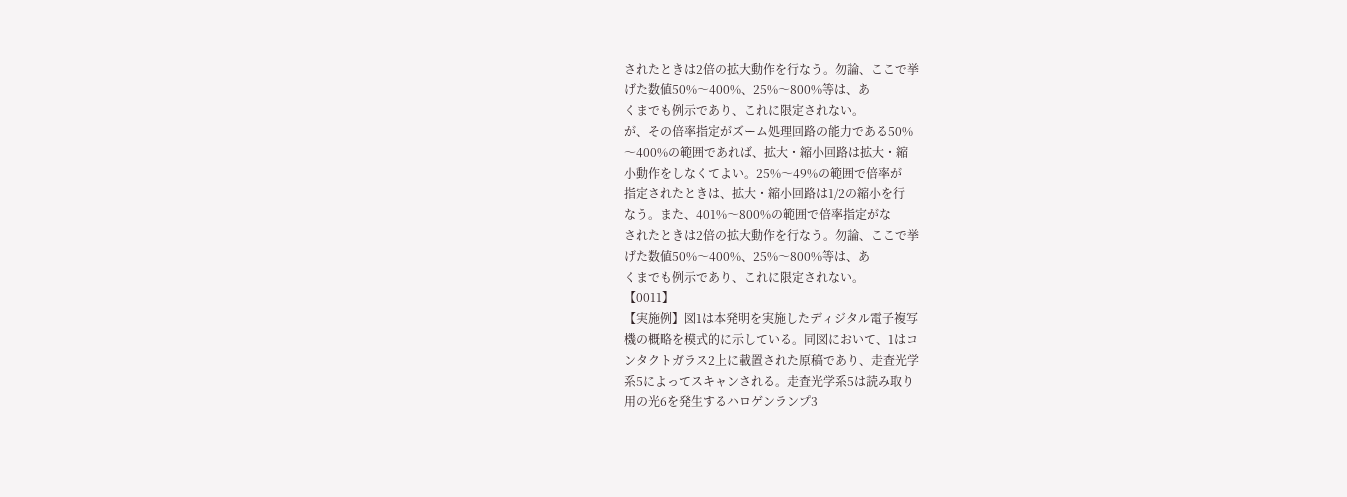されたときは2倍の拡大動作を行なう。勿論、ここで挙
げた数値50%〜400%、25%〜800%等は、あ
くまでも例示であり、これに限定されない。
が、その倍率指定がズーム処理回路の能力である50%
〜400%の範囲であれば、拡大・縮小回路は拡大・縮
小動作をしなくてよい。25%〜49%の範囲で倍率が
指定されたときは、拡大・縮小回路は1/2の縮小を行
なう。また、401%〜800%の範囲で倍率指定がな
されたときは2倍の拡大動作を行なう。勿論、ここで挙
げた数値50%〜400%、25%〜800%等は、あ
くまでも例示であり、これに限定されない。
【0011】
【実施例】図1は本発明を実施したディジタル電子複写
機の概略を模式的に示している。同図において、1はコ
ンタクトガラス2上に載置された原稿であり、走査光学
系5によってスキャンされる。走査光学系5は読み取り
用の光6を発生するハロゲンランプ3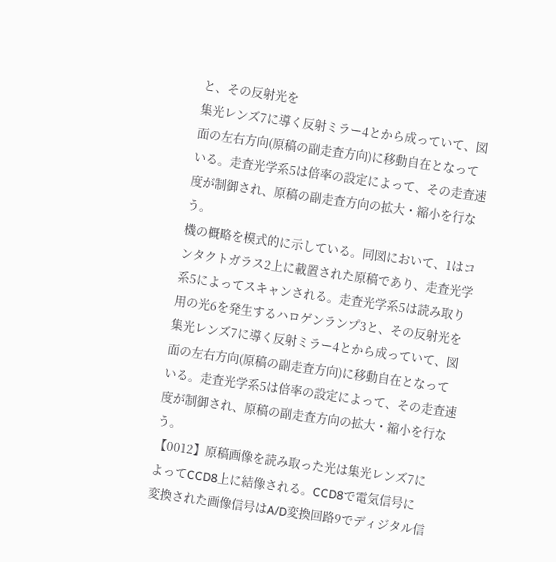と、その反射光を
集光レンズ7に導く反射ミラー4とから成っていて、図
面の左右方向(原稿の副走査方向)に移動自在となって
いる。走査光学系5は倍率の設定によって、その走査速
度が制御され、原稿の副走査方向の拡大・縮小を行な
う。
機の概略を模式的に示している。同図において、1はコ
ンタクトガラス2上に載置された原稿であり、走査光学
系5によってスキャンされる。走査光学系5は読み取り
用の光6を発生するハロゲンランプ3と、その反射光を
集光レンズ7に導く反射ミラー4とから成っていて、図
面の左右方向(原稿の副走査方向)に移動自在となって
いる。走査光学系5は倍率の設定によって、その走査速
度が制御され、原稿の副走査方向の拡大・縮小を行な
う。
【0012】原稿画像を読み取った光は集光レンズ7に
よってCCD8上に結像される。CCD8で電気信号に
変換された画像信号はA/D変換回路9でディジタル信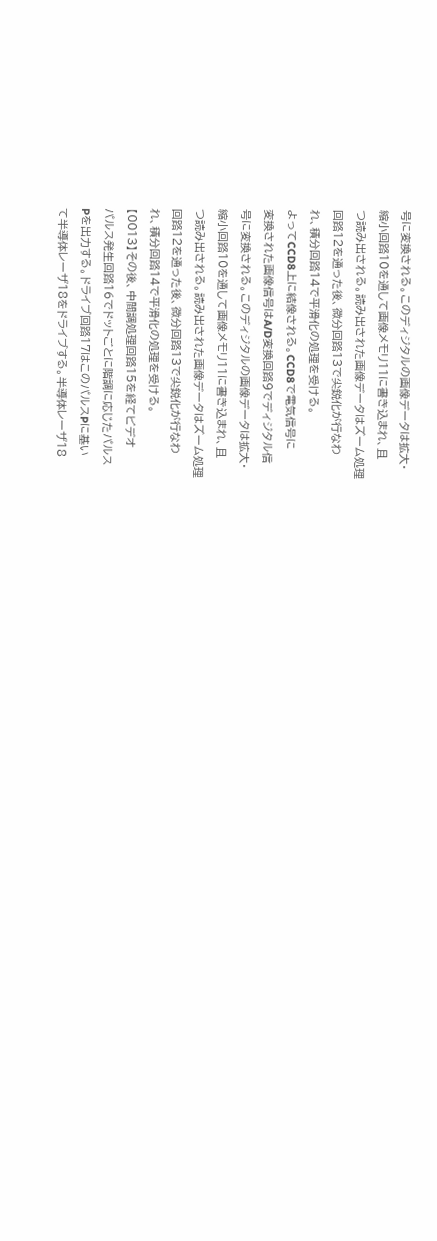号に変換される。このディジタルの画像データは拡大・
縮小回路10を通して画像メモリ11に書き込まれ、且
つ読み出される。読み出された画像データはズーム処理
回路12を通った後、微分回路13で尖鋭化が行なわ
れ、積分回路14で平滑化の処理を受ける。
よってCCD8上に結像される。CCD8で電気信号に
変換された画像信号はA/D変換回路9でディジタル信
号に変換される。このディジタルの画像データは拡大・
縮小回路10を通して画像メモリ11に書き込まれ、且
つ読み出される。読み出された画像データはズーム処理
回路12を通った後、微分回路13で尖鋭化が行なわ
れ、積分回路14で平滑化の処理を受ける。
【0013】その後、中間調処理回路15を経てビデオ
パルス発生回路16でドットごとに階調に応じたパルス
Pを出力する。ドライブ回路17はこのパルスPに基い
て半導体レーザ18をドライブする。半導体レーザ18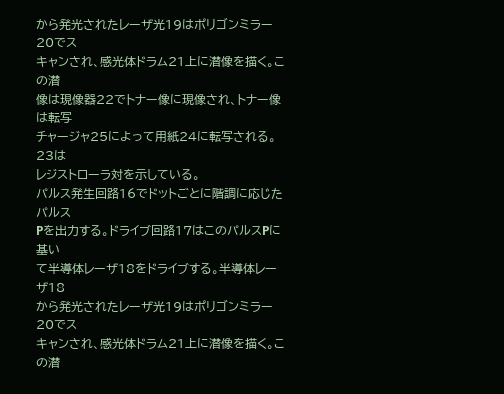から発光されたレーザ光19はポリゴンミラー20でス
キャンされ、感光体ドラム21上に潜像を描く。この潜
像は現像器22でトナー像に現像され、トナー像は転写
チャージャ25によって用紙24に転写される。23は
レジストローラ対を示している。
パルス発生回路16でドットごとに階調に応じたパルス
Pを出力する。ドライブ回路17はこのパルスPに基い
て半導体レーザ18をドライブする。半導体レーザ18
から発光されたレーザ光19はポリゴンミラー20でス
キャンされ、感光体ドラム21上に潜像を描く。この潜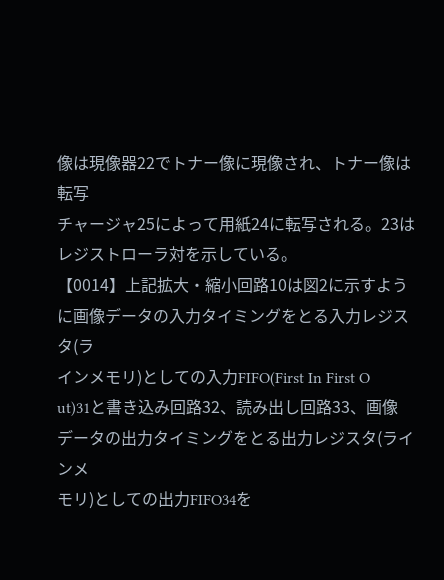像は現像器22でトナー像に現像され、トナー像は転写
チャージャ25によって用紙24に転写される。23は
レジストローラ対を示している。
【0014】上記拡大・縮小回路10は図2に示すよう
に画像データの入力タイミングをとる入力レジスタ(ラ
インメモリ)としての入力FIFO(First In First O
ut)31と書き込み回路32、読み出し回路33、画像
データの出力タイミングをとる出力レジスタ(ラインメ
モリ)としての出力FIFO34を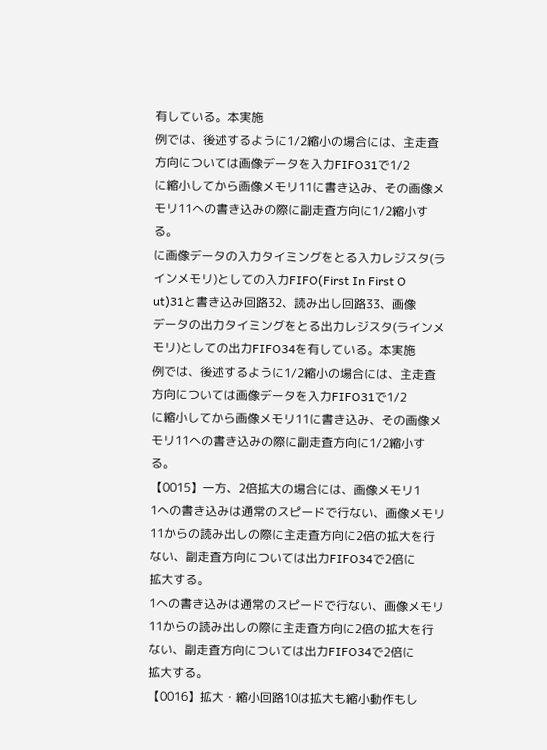有している。本実施
例では、後述するように1/2縮小の場合には、主走査
方向については画像データを入力FIFO31で1/2
に縮小してから画像メモリ11に書き込み、その画像メ
モリ11への書き込みの際に副走査方向に1/2縮小す
る。
に画像データの入力タイミングをとる入力レジスタ(ラ
インメモリ)としての入力FIFO(First In First O
ut)31と書き込み回路32、読み出し回路33、画像
データの出力タイミングをとる出力レジスタ(ラインメ
モリ)としての出力FIFO34を有している。本実施
例では、後述するように1/2縮小の場合には、主走査
方向については画像データを入力FIFO31で1/2
に縮小してから画像メモリ11に書き込み、その画像メ
モリ11への書き込みの際に副走査方向に1/2縮小す
る。
【0015】一方、2倍拡大の場合には、画像メモリ1
1への書き込みは通常のスピードで行ない、画像メモリ
11からの読み出しの際に主走査方向に2倍の拡大を行
ない、副走査方向については出力FIFO34で2倍に
拡大する。
1への書き込みは通常のスピードで行ない、画像メモリ
11からの読み出しの際に主走査方向に2倍の拡大を行
ない、副走査方向については出力FIFO34で2倍に
拡大する。
【0016】拡大・縮小回路10は拡大も縮小動作もし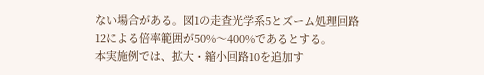ない場合がある。図1の走査光学系5とズーム処理回路
12による倍率範囲が50%〜400%であるとする。
本実施例では、拡大・縮小回路10を追加す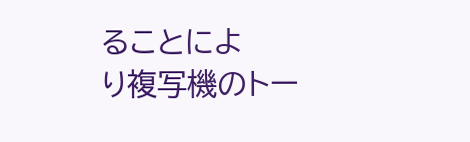ることによ
り複写機のトー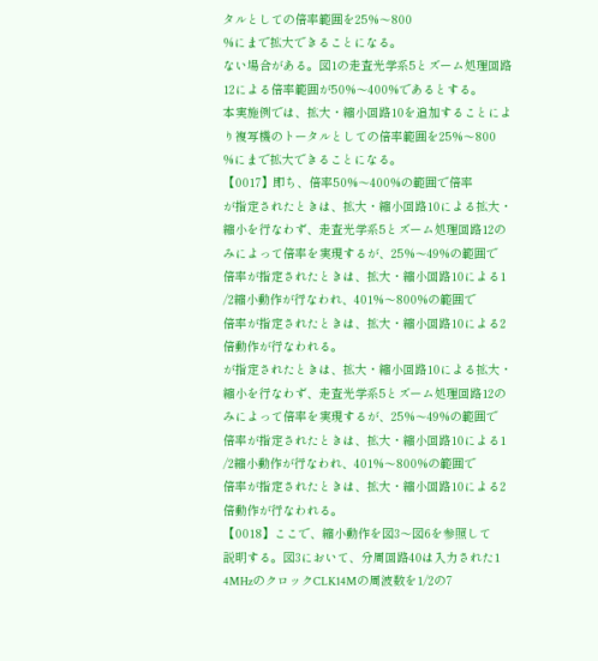タルとしての倍率範囲を25%〜800
%にまで拡大できることになる。
ない場合がある。図1の走査光学系5とズーム処理回路
12による倍率範囲が50%〜400%であるとする。
本実施例では、拡大・縮小回路10を追加することによ
り複写機のトータルとしての倍率範囲を25%〜800
%にまで拡大できることになる。
【0017】即ち、倍率50%〜400%の範囲で倍率
が指定されたときは、拡大・縮小回路10による拡大・
縮小を行なわず、走査光学系5とズーム処理回路12の
みによって倍率を実現するが、25%〜49%の範囲で
倍率が指定されたときは、拡大・縮小回路10による1
/2縮小動作が行なわれ、401%〜800%の範囲で
倍率が指定されたときは、拡大・縮小回路10による2
倍動作が行なわれる。
が指定されたときは、拡大・縮小回路10による拡大・
縮小を行なわず、走査光学系5とズーム処理回路12の
みによって倍率を実現するが、25%〜49%の範囲で
倍率が指定されたときは、拡大・縮小回路10による1
/2縮小動作が行なわれ、401%〜800%の範囲で
倍率が指定されたときは、拡大・縮小回路10による2
倍動作が行なわれる。
【0018】ここで、縮小動作を図3〜図6を参照して
説明する。図3において、分周回路40は入力された1
4MHzのクロックCLK14Mの周波数を1/2の7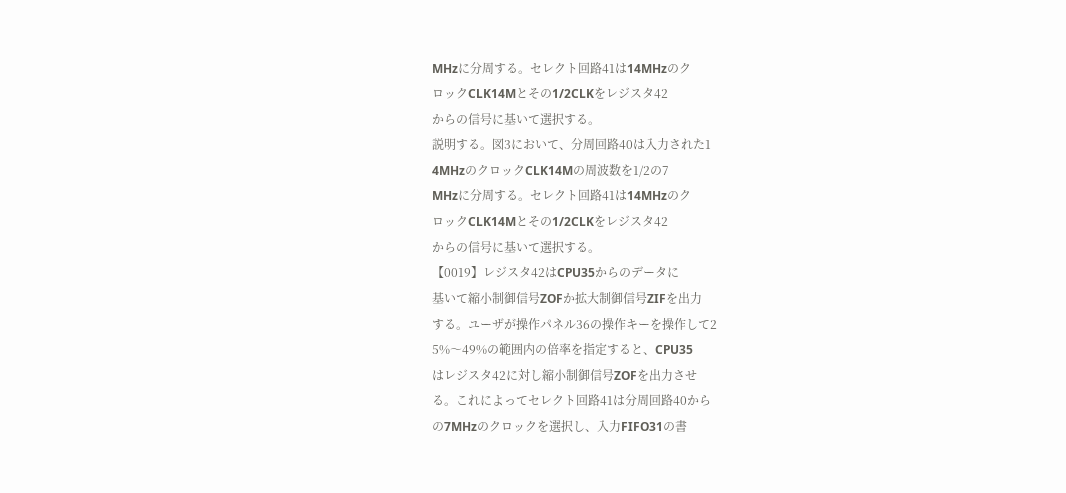MHzに分周する。セレクト回路41は14MHzのク
ロックCLK14Mとその1/2CLKをレジスタ42
からの信号に基いて選択する。
説明する。図3において、分周回路40は入力された1
4MHzのクロックCLK14Mの周波数を1/2の7
MHzに分周する。セレクト回路41は14MHzのク
ロックCLK14Mとその1/2CLKをレジスタ42
からの信号に基いて選択する。
【0019】レジスタ42はCPU35からのデータに
基いて縮小制御信号ZOFか拡大制御信号ZIFを出力
する。ユーザが操作パネル36の操作キーを操作して2
5%〜49%の範囲内の倍率を指定すると、CPU35
はレジスタ42に対し縮小制御信号ZOFを出力させ
る。これによってセレクト回路41は分周回路40から
の7MHzのクロックを選択し、入力FIFO31の書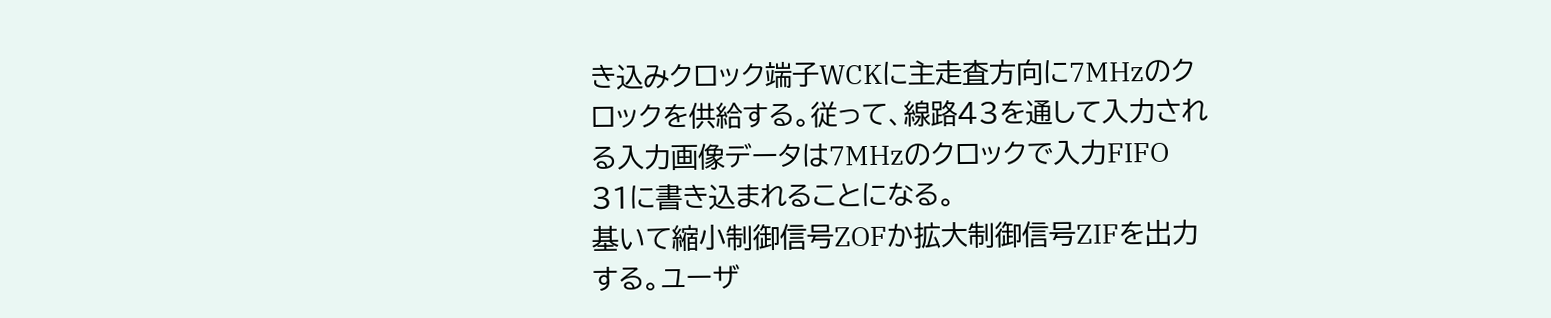き込みクロック端子WCKに主走査方向に7MHzのク
ロックを供給する。従って、線路43を通して入力され
る入力画像データは7MHzのクロックで入力FIFO
31に書き込まれることになる。
基いて縮小制御信号ZOFか拡大制御信号ZIFを出力
する。ユーザ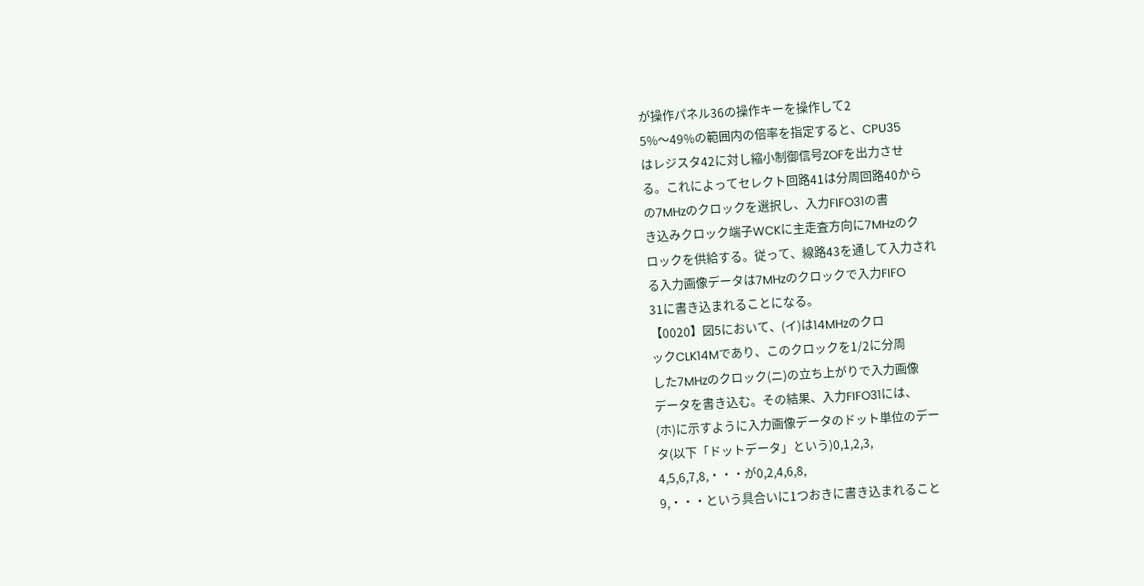が操作パネル36の操作キーを操作して2
5%〜49%の範囲内の倍率を指定すると、CPU35
はレジスタ42に対し縮小制御信号ZOFを出力させ
る。これによってセレクト回路41は分周回路40から
の7MHzのクロックを選択し、入力FIFO31の書
き込みクロック端子WCKに主走査方向に7MHzのク
ロックを供給する。従って、線路43を通して入力され
る入力画像データは7MHzのクロックで入力FIFO
31に書き込まれることになる。
【0020】図5において、(イ)は14MHzのクロ
ックCLK14Mであり、このクロックを1/2に分周
した7MHzのクロック(ニ)の立ち上がりで入力画像
データを書き込む。その結果、入力FIFO31には、
(ホ)に示すように入力画像データのドット単位のデー
タ(以下「ドットデータ」という)0,1,2,3,
4,5,6,7,8,・・・が0,2,4,6,8,
9,・・・という具合いに1つおきに書き込まれること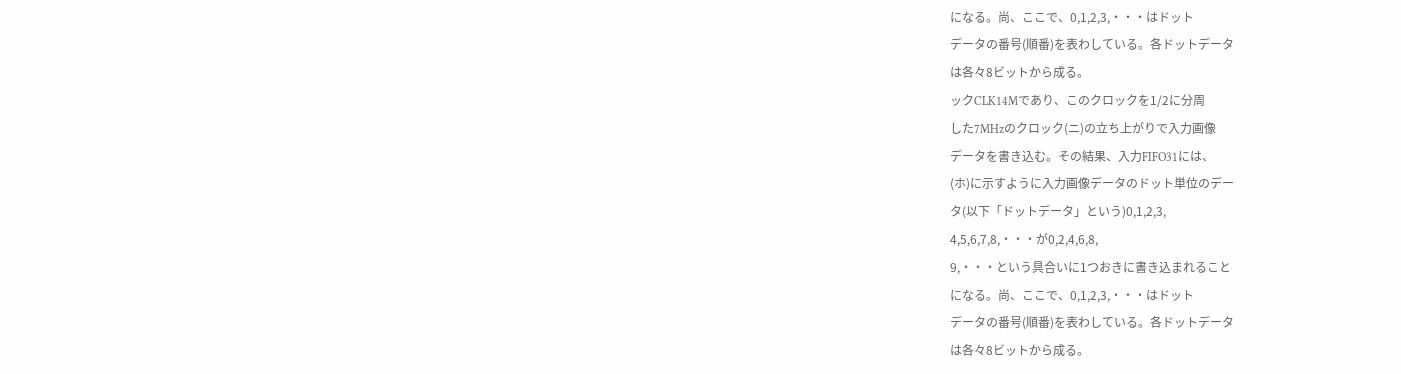になる。尚、ここで、0,1,2,3,・・・はドット
データの番号(順番)を表わしている。各ドットデータ
は各々8ビットから成る。
ックCLK14Mであり、このクロックを1/2に分周
した7MHzのクロック(ニ)の立ち上がりで入力画像
データを書き込む。その結果、入力FIFO31には、
(ホ)に示すように入力画像データのドット単位のデー
タ(以下「ドットデータ」という)0,1,2,3,
4,5,6,7,8,・・・が0,2,4,6,8,
9,・・・という具合いに1つおきに書き込まれること
になる。尚、ここで、0,1,2,3,・・・はドット
データの番号(順番)を表わしている。各ドットデータ
は各々8ビットから成る。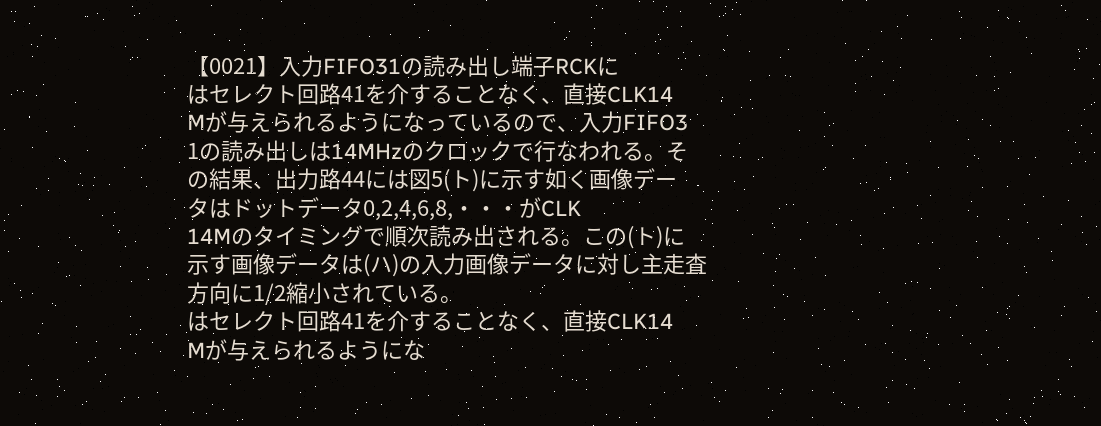【0021】入力FIFO31の読み出し端子RCKに
はセレクト回路41を介することなく、直接CLK14
Mが与えられるようになっているので、入力FIFO3
1の読み出しは14MHzのクロックで行なわれる。そ
の結果、出力路44には図5(ト)に示す如く画像デー
タはドットデータ0,2,4,6,8,・・・がCLK
14Mのタイミングで順次読み出される。この(ト)に
示す画像データは(ハ)の入力画像データに対し主走査
方向に1/2縮小されている。
はセレクト回路41を介することなく、直接CLK14
Mが与えられるようにな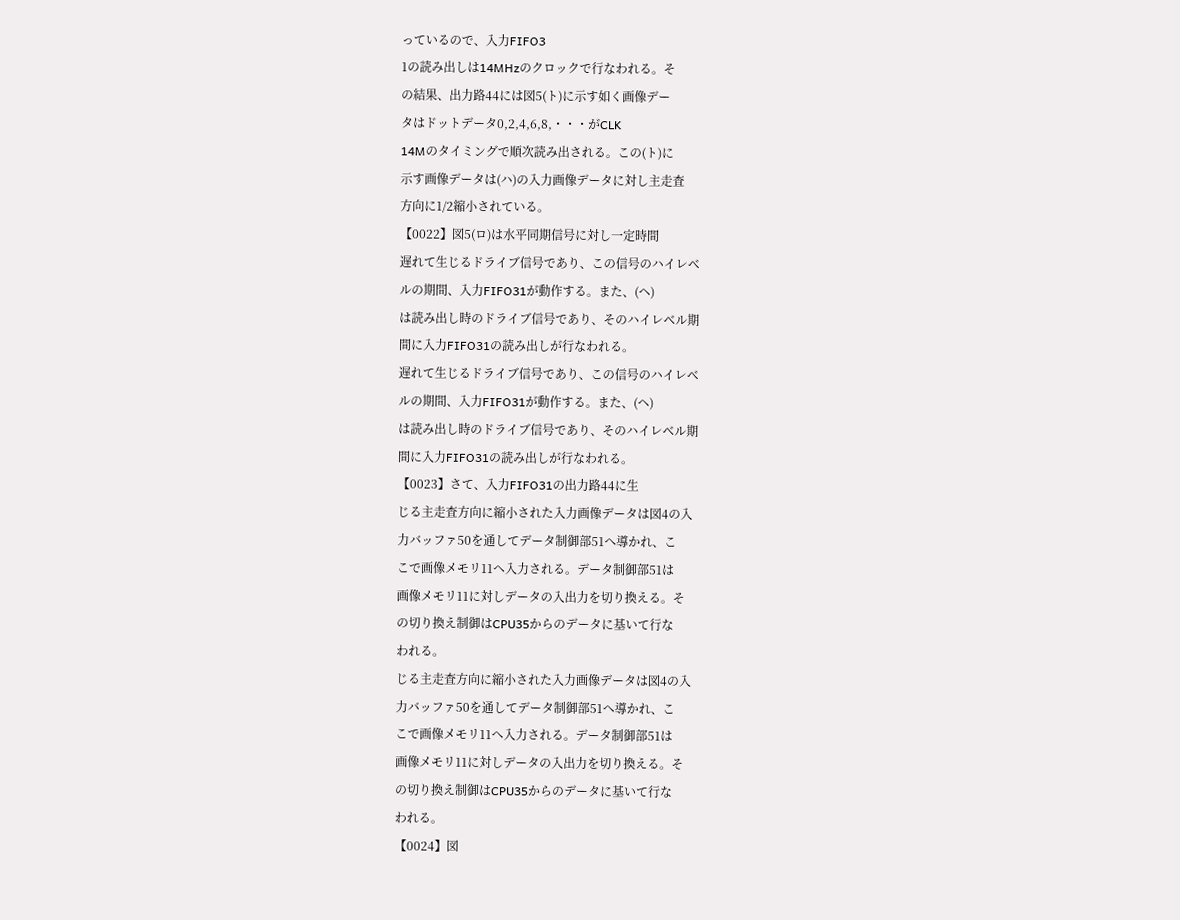っているので、入力FIFO3
1の読み出しは14MHzのクロックで行なわれる。そ
の結果、出力路44には図5(ト)に示す如く画像デー
タはドットデータ0,2,4,6,8,・・・がCLK
14Mのタイミングで順次読み出される。この(ト)に
示す画像データは(ハ)の入力画像データに対し主走査
方向に1/2縮小されている。
【0022】図5(ロ)は水平同期信号に対し一定時間
遅れて生じるドライブ信号であり、この信号のハイレベ
ルの期間、入力FIFO31が動作する。また、(ヘ)
は読み出し時のドライブ信号であり、そのハイレベル期
間に入力FIFO31の読み出しが行なわれる。
遅れて生じるドライブ信号であり、この信号のハイレベ
ルの期間、入力FIFO31が動作する。また、(ヘ)
は読み出し時のドライブ信号であり、そのハイレベル期
間に入力FIFO31の読み出しが行なわれる。
【0023】さて、入力FIFO31の出力路44に生
じる主走査方向に縮小された入力画像データは図4の入
力バッファ50を通してデータ制御部51へ導かれ、こ
こで画像メモリ11へ入力される。データ制御部51は
画像メモリ11に対しデータの入出力を切り換える。そ
の切り換え制御はCPU35からのデータに基いて行な
われる。
じる主走査方向に縮小された入力画像データは図4の入
力バッファ50を通してデータ制御部51へ導かれ、こ
こで画像メモリ11へ入力される。データ制御部51は
画像メモリ11に対しデータの入出力を切り換える。そ
の切り換え制御はCPU35からのデータに基いて行な
われる。
【0024】図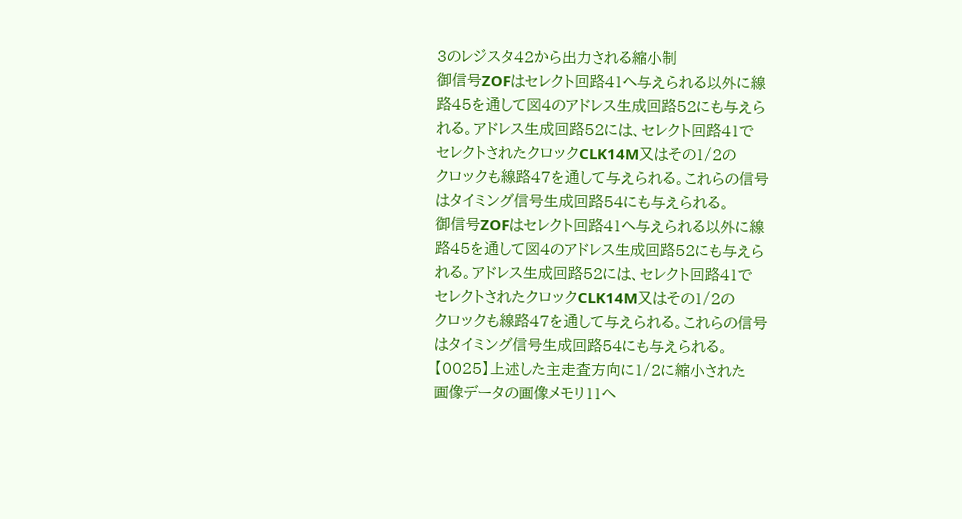3のレジスタ42から出力される縮小制
御信号ZOFはセレクト回路41へ与えられる以外に線
路45を通して図4のアドレス生成回路52にも与えら
れる。アドレス生成回路52には、セレクト回路41で
セレクトされたクロックCLK14M又はその1/2の
クロックも線路47を通して与えられる。これらの信号
はタイミング信号生成回路54にも与えられる。
御信号ZOFはセレクト回路41へ与えられる以外に線
路45を通して図4のアドレス生成回路52にも与えら
れる。アドレス生成回路52には、セレクト回路41で
セレクトされたクロックCLK14M又はその1/2の
クロックも線路47を通して与えられる。これらの信号
はタイミング信号生成回路54にも与えられる。
【0025】上述した主走査方向に1/2に縮小された
画像データの画像メモリ11へ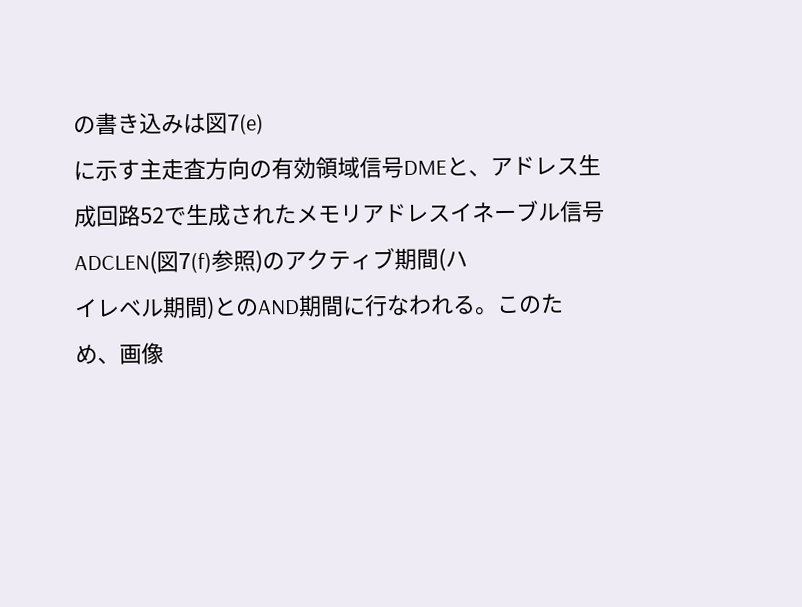の書き込みは図7(e)
に示す主走査方向の有効領域信号DMEと、アドレス生
成回路52で生成されたメモリアドレスイネーブル信号
ADCLEN(図7(f)参照)のアクティブ期間(ハ
イレベル期間)とのAND期間に行なわれる。このた
め、画像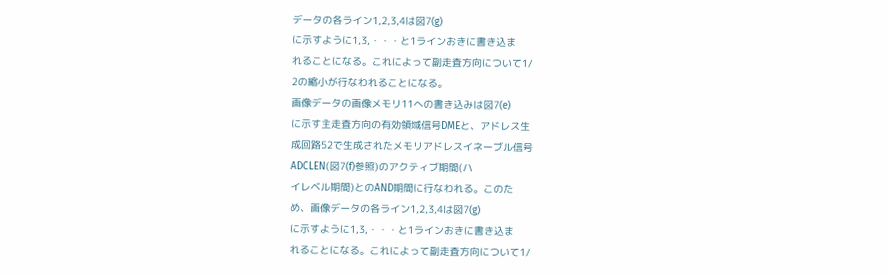データの各ライン1,2,3,4は図7(g)
に示すように1,3,・・・と1ラインおきに書き込ま
れることになる。これによって副走査方向について1/
2の縮小が行なわれることになる。
画像データの画像メモリ11への書き込みは図7(e)
に示す主走査方向の有効領域信号DMEと、アドレス生
成回路52で生成されたメモリアドレスイネーブル信号
ADCLEN(図7(f)参照)のアクティブ期間(ハ
イレベル期間)とのAND期間に行なわれる。このた
め、画像データの各ライン1,2,3,4は図7(g)
に示すように1,3,・・・と1ラインおきに書き込ま
れることになる。これによって副走査方向について1/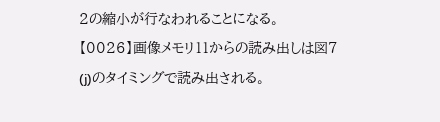2の縮小が行なわれることになる。
【0026】画像メモリ11からの読み出しは図7
(j)のタイミングで読み出される。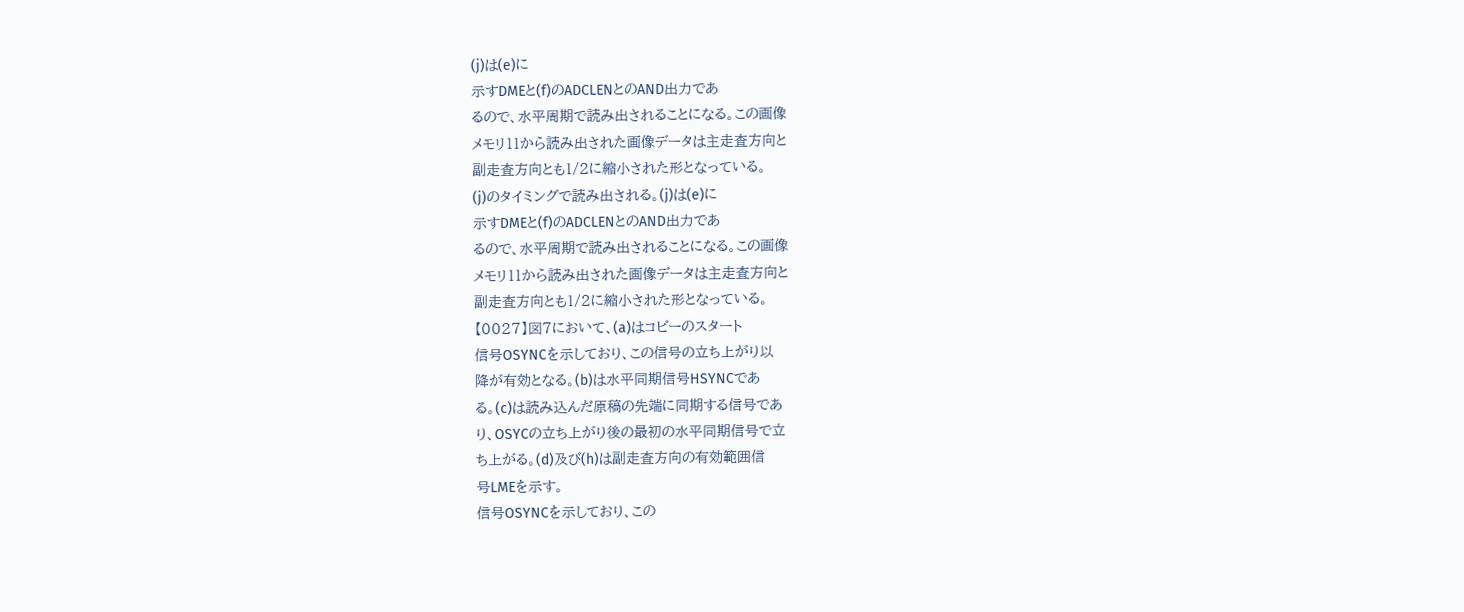(j)は(e)に
示すDMEと(f)のADCLENとのAND出力であ
るので、水平周期で読み出されることになる。この画像
メモリ11から読み出された画像データは主走査方向と
副走査方向とも1/2に縮小された形となっている。
(j)のタイミングで読み出される。(j)は(e)に
示すDMEと(f)のADCLENとのAND出力であ
るので、水平周期で読み出されることになる。この画像
メモリ11から読み出された画像データは主走査方向と
副走査方向とも1/2に縮小された形となっている。
【0027】図7において、(a)はコピーのスタート
信号OSYNCを示しており、この信号の立ち上がり以
降が有効となる。(b)は水平同期信号HSYNCであ
る。(c)は読み込んだ原稿の先端に同期する信号であ
り、OSYCの立ち上がり後の最初の水平同期信号で立
ち上がる。(d)及び(h)は副走査方向の有効範囲信
号LMEを示す。
信号OSYNCを示しており、この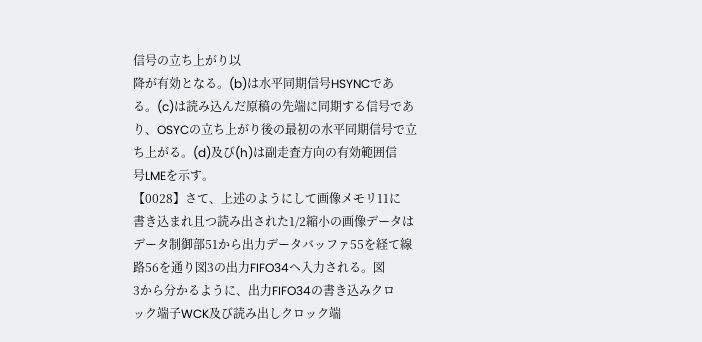信号の立ち上がり以
降が有効となる。(b)は水平同期信号HSYNCであ
る。(c)は読み込んだ原稿の先端に同期する信号であ
り、OSYCの立ち上がり後の最初の水平同期信号で立
ち上がる。(d)及び(h)は副走査方向の有効範囲信
号LMEを示す。
【0028】さて、上述のようにして画像メモリ11に
書き込まれ且つ読み出された1/2縮小の画像データは
データ制御部51から出力データバッファ55を経て線
路56を通り図3の出力FIFO34へ入力される。図
3から分かるように、出力FIFO34の書き込みクロ
ック端子WCK及び読み出しクロック端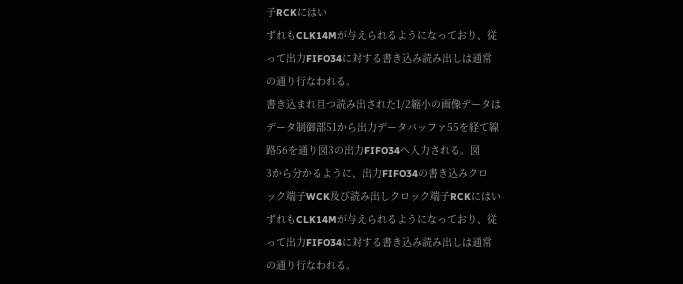子RCKにはい
ずれもCLK14Mが与えられるようになっており、従
って出力FIFO34に対する書き込み読み出しは通常
の通り行なわれる。
書き込まれ且つ読み出された1/2縮小の画像データは
データ制御部51から出力データバッファ55を経て線
路56を通り図3の出力FIFO34へ入力される。図
3から分かるように、出力FIFO34の書き込みクロ
ック端子WCK及び読み出しクロック端子RCKにはい
ずれもCLK14Mが与えられるようになっており、従
って出力FIFO34に対する書き込み読み出しは通常
の通り行なわれる。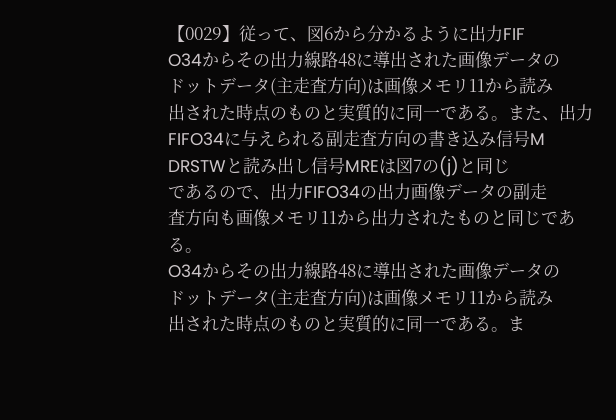【0029】従って、図6から分かるように出力FIF
O34からその出力線路48に導出された画像データの
ドットデータ(主走査方向)は画像メモリ11から読み
出された時点のものと実質的に同一である。また、出力
FIFO34に与えられる副走査方向の書き込み信号M
DRSTWと読み出し信号MREは図7の(j)と同じ
であるので、出力FIFO34の出力画像データの副走
査方向も画像メモリ11から出力されたものと同じであ
る。
O34からその出力線路48に導出された画像データの
ドットデータ(主走査方向)は画像メモリ11から読み
出された時点のものと実質的に同一である。ま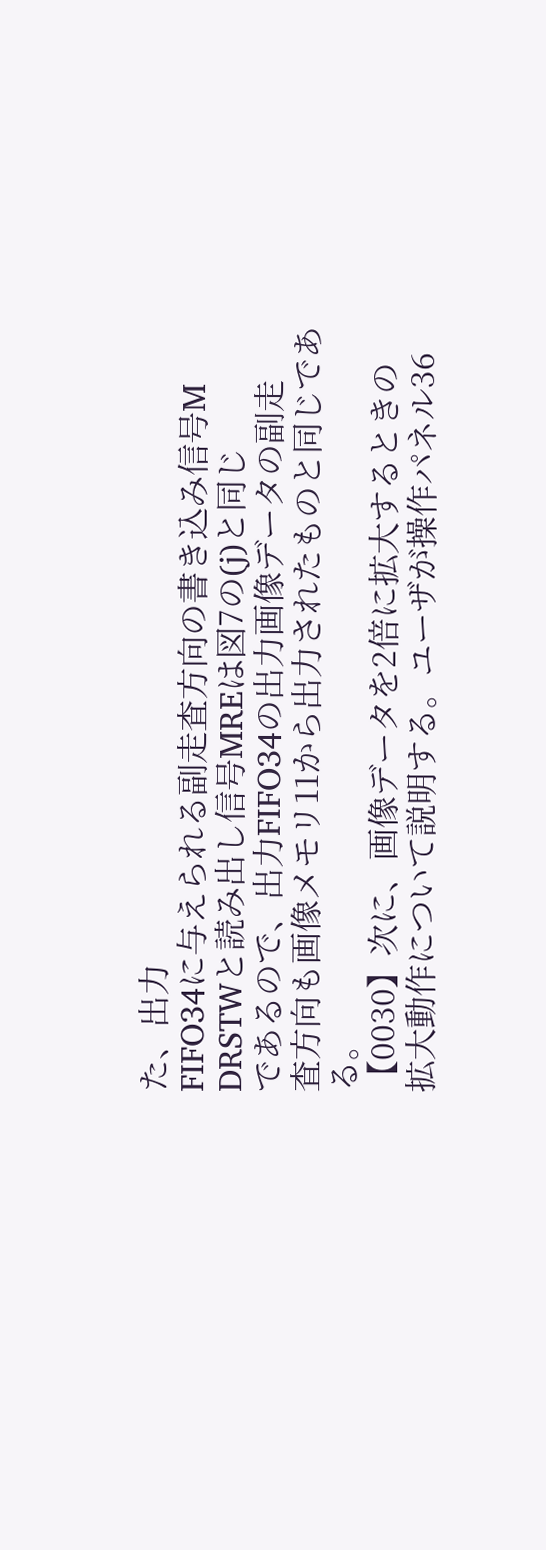た、出力
FIFO34に与えられる副走査方向の書き込み信号M
DRSTWと読み出し信号MREは図7の(j)と同じ
であるので、出力FIFO34の出力画像データの副走
査方向も画像メモリ11から出力されたものと同じであ
る。
【0030】次に、画像データを2倍に拡大するときの
拡大動作について説明する。ユーザが操作パネル36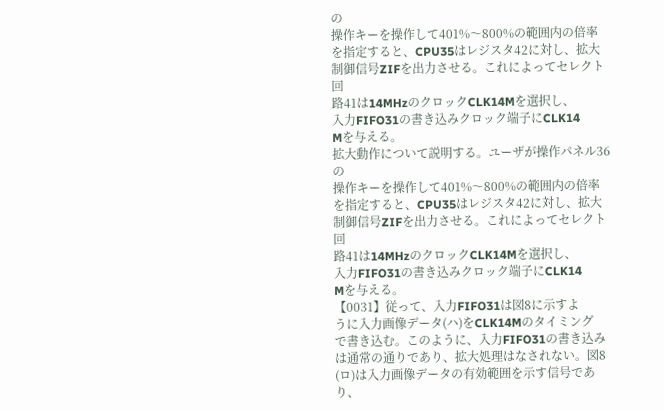の
操作キーを操作して401%〜800%の範囲内の倍率
を指定すると、CPU35はレジスタ42に対し、拡大
制御信号ZIFを出力させる。これによってセレクト回
路41は14MHzのクロックCLK14Mを選択し、
入力FIFO31の書き込みクロック端子にCLK14
Mを与える。
拡大動作について説明する。ユーザが操作パネル36の
操作キーを操作して401%〜800%の範囲内の倍率
を指定すると、CPU35はレジスタ42に対し、拡大
制御信号ZIFを出力させる。これによってセレクト回
路41は14MHzのクロックCLK14Mを選択し、
入力FIFO31の書き込みクロック端子にCLK14
Mを与える。
【0031】従って、入力FIFO31は図8に示すよ
うに入力画像データ(ハ)をCLK14Mのタイミング
で書き込む。このように、入力FIFO31の書き込み
は通常の通りであり、拡大処理はなされない。図8
(ロ)は入力画像データの有効範囲を示す信号であり、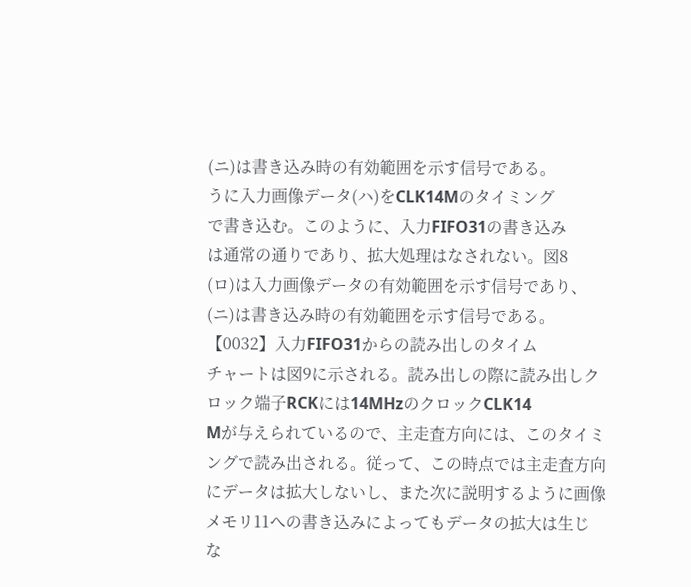(ニ)は書き込み時の有効範囲を示す信号である。
うに入力画像データ(ハ)をCLK14Mのタイミング
で書き込む。このように、入力FIFO31の書き込み
は通常の通りであり、拡大処理はなされない。図8
(ロ)は入力画像データの有効範囲を示す信号であり、
(ニ)は書き込み時の有効範囲を示す信号である。
【0032】入力FIFO31からの読み出しのタイム
チャートは図9に示される。読み出しの際に読み出しク
ロック端子RCKには14MHzのクロックCLK14
Mが与えられているので、主走査方向には、このタイミ
ングで読み出される。従って、この時点では主走査方向
にデータは拡大しないし、また次に説明するように画像
メモリ11への書き込みによってもデータの拡大は生じ
な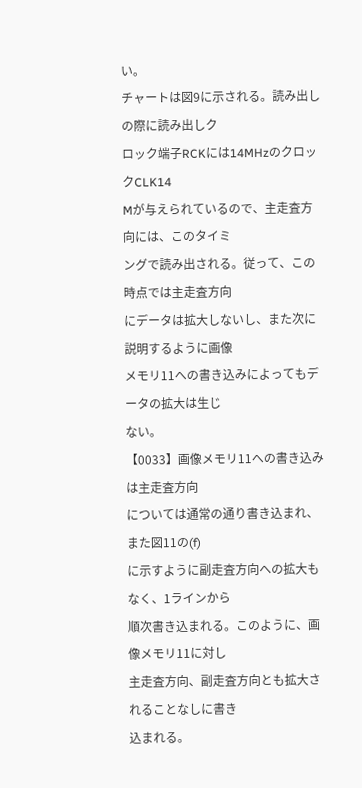い。
チャートは図9に示される。読み出しの際に読み出しク
ロック端子RCKには14MHzのクロックCLK14
Mが与えられているので、主走査方向には、このタイミ
ングで読み出される。従って、この時点では主走査方向
にデータは拡大しないし、また次に説明するように画像
メモリ11への書き込みによってもデータの拡大は生じ
ない。
【0033】画像メモリ11への書き込みは主走査方向
については通常の通り書き込まれ、また図11の(f)
に示すように副走査方向への拡大もなく、1ラインから
順次書き込まれる。このように、画像メモリ11に対し
主走査方向、副走査方向とも拡大されることなしに書き
込まれる。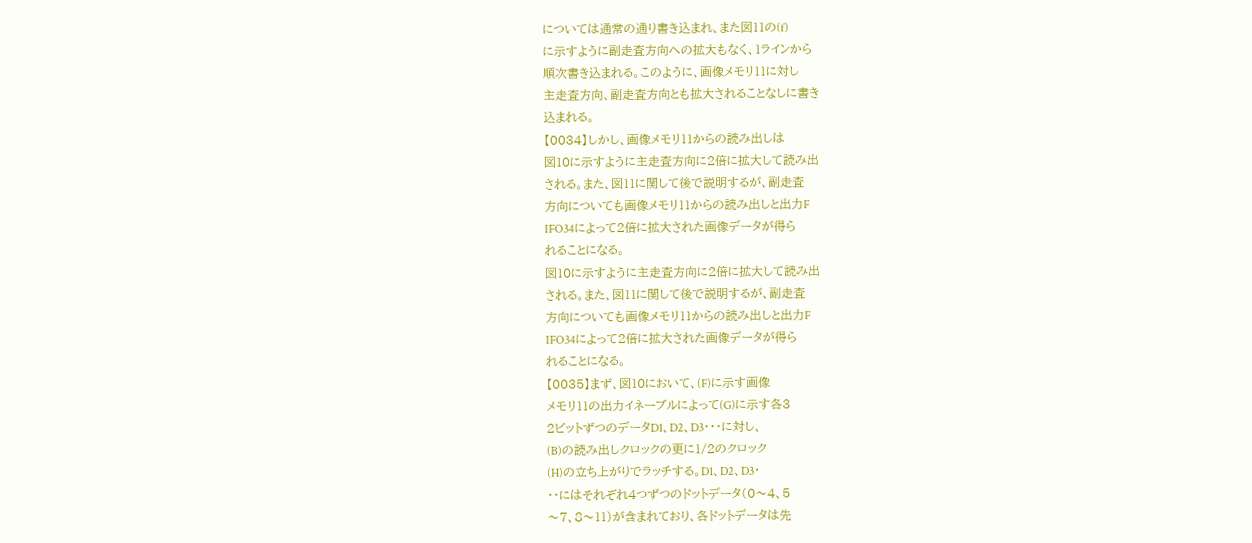については通常の通り書き込まれ、また図11の(f)
に示すように副走査方向への拡大もなく、1ラインから
順次書き込まれる。このように、画像メモリ11に対し
主走査方向、副走査方向とも拡大されることなしに書き
込まれる。
【0034】しかし、画像メモリ11からの読み出しは
図10に示すように主走査方向に2倍に拡大して読み出
される。また、図11に関して後で説明するが、副走査
方向についても画像メモリ11からの読み出しと出力F
IFO34によって2倍に拡大された画像データが得ら
れることになる。
図10に示すように主走査方向に2倍に拡大して読み出
される。また、図11に関して後で説明するが、副走査
方向についても画像メモリ11からの読み出しと出力F
IFO34によって2倍に拡大された画像データが得ら
れることになる。
【0035】まず、図10において、(F)に示す画像
メモリ11の出力イネーブルによって(G)に示す各3
2ビットずつのデータD1、D2、D3・・・に対し、
(B)の読み出しクロックの更に1/2のクロック
(H)の立ち上がりでラッチする。D1、D2、D3・
・・にはそれぞれ4つずつのドットデータ(0〜4、5
〜7、8〜11)が含まれており、各ドットデータは先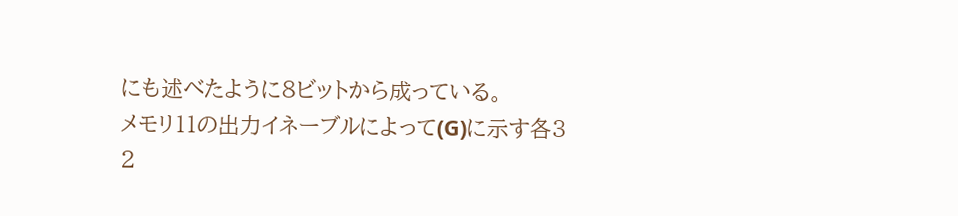にも述べたように8ビットから成っている。
メモリ11の出力イネーブルによって(G)に示す各3
2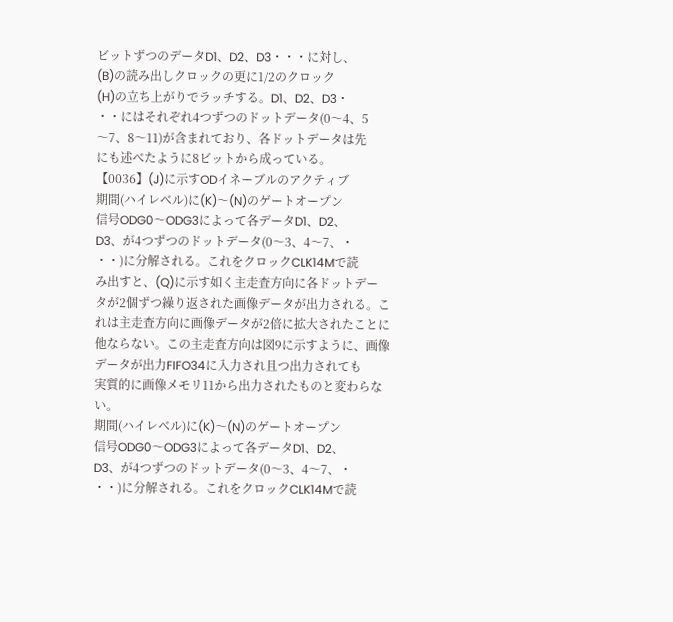ビットずつのデータD1、D2、D3・・・に対し、
(B)の読み出しクロックの更に1/2のクロック
(H)の立ち上がりでラッチする。D1、D2、D3・
・・にはそれぞれ4つずつのドットデータ(0〜4、5
〜7、8〜11)が含まれており、各ドットデータは先
にも述べたように8ビットから成っている。
【0036】(J)に示すODイネーブルのアクティブ
期間(ハイレベル)に(K)〜(N)のゲートオープン
信号ODG0〜ODG3によって各データD1、D2、
D3、が4つずつのドットデータ(0〜3、4〜7、・
・・)に分解される。これをクロックCLK14Mで読
み出すと、(Q)に示す如く主走査方向に各ドットデー
タが2個ずつ繰り返された画像データが出力される。こ
れは主走査方向に画像データが2倍に拡大されたことに
他ならない。この主走査方向は図9に示すように、画像
データが出力FIFO34に入力され且つ出力されても
実質的に画像メモリ11から出力されたものと変わらな
い。
期間(ハイレベル)に(K)〜(N)のゲートオープン
信号ODG0〜ODG3によって各データD1、D2、
D3、が4つずつのドットデータ(0〜3、4〜7、・
・・)に分解される。これをクロックCLK14Mで読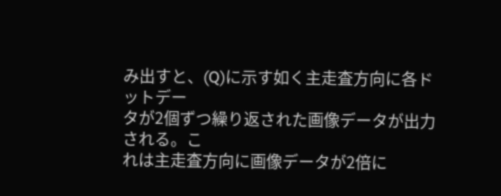み出すと、(Q)に示す如く主走査方向に各ドットデー
タが2個ずつ繰り返された画像データが出力される。こ
れは主走査方向に画像データが2倍に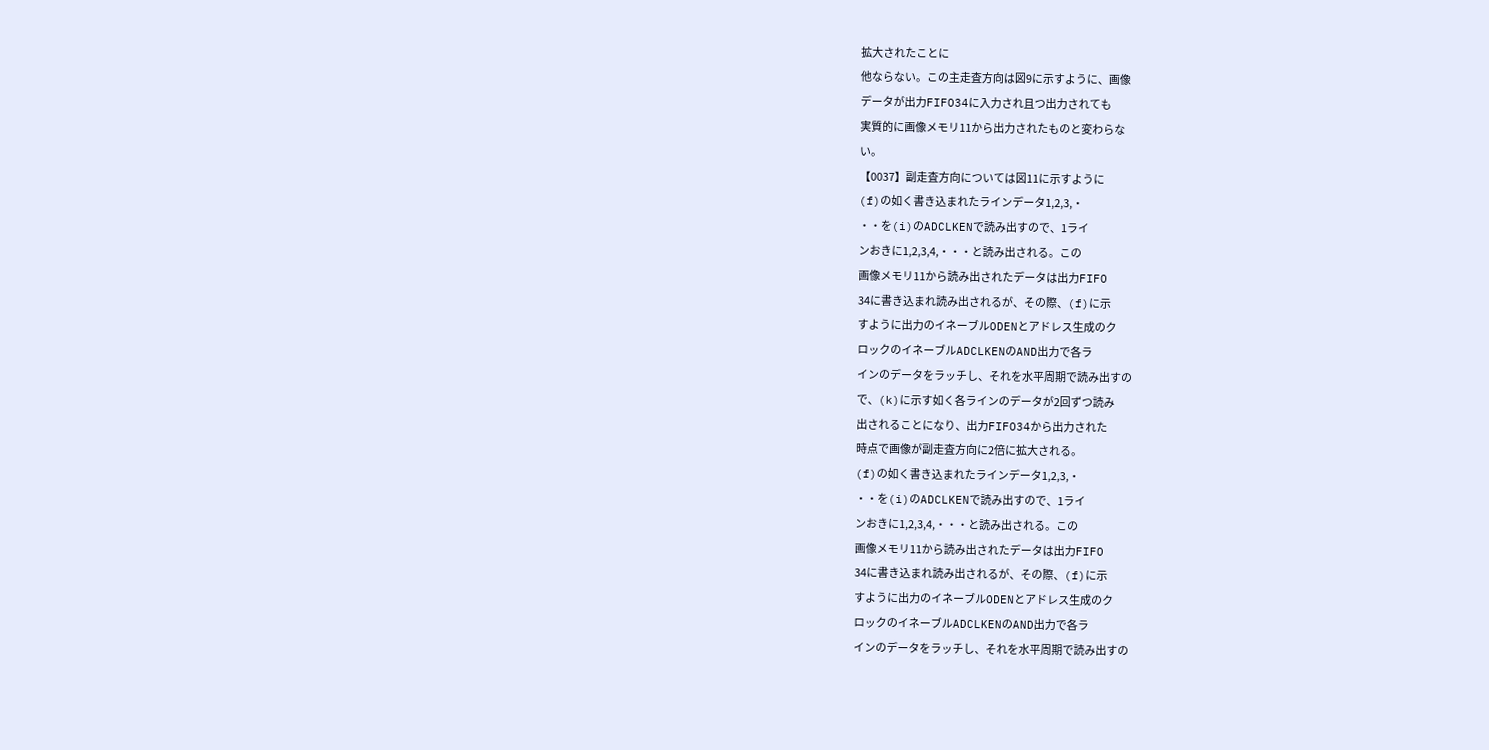拡大されたことに
他ならない。この主走査方向は図9に示すように、画像
データが出力FIFO34に入力され且つ出力されても
実質的に画像メモリ11から出力されたものと変わらな
い。
【0037】副走査方向については図11に示すように
(f)の如く書き込まれたラインデータ1,2,3,・
・・を(i)のADCLKENで読み出すので、1ライ
ンおきに1,2,3,4,・・・と読み出される。この
画像メモリ11から読み出されたデータは出力FIFO
34に書き込まれ読み出されるが、その際、(f)に示
すように出力のイネーブルODENとアドレス生成のク
ロックのイネーブルADCLKENのAND出力で各ラ
インのデータをラッチし、それを水平周期で読み出すの
で、(k)に示す如く各ラインのデータが2回ずつ読み
出されることになり、出力FIFO34から出力された
時点で画像が副走査方向に2倍に拡大される。
(f)の如く書き込まれたラインデータ1,2,3,・
・・を(i)のADCLKENで読み出すので、1ライ
ンおきに1,2,3,4,・・・と読み出される。この
画像メモリ11から読み出されたデータは出力FIFO
34に書き込まれ読み出されるが、その際、(f)に示
すように出力のイネーブルODENとアドレス生成のク
ロックのイネーブルADCLKENのAND出力で各ラ
インのデータをラッチし、それを水平周期で読み出すの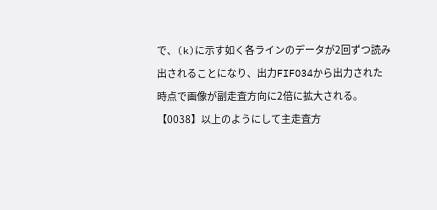で、(k)に示す如く各ラインのデータが2回ずつ読み
出されることになり、出力FIFO34から出力された
時点で画像が副走査方向に2倍に拡大される。
【0038】以上のようにして主走査方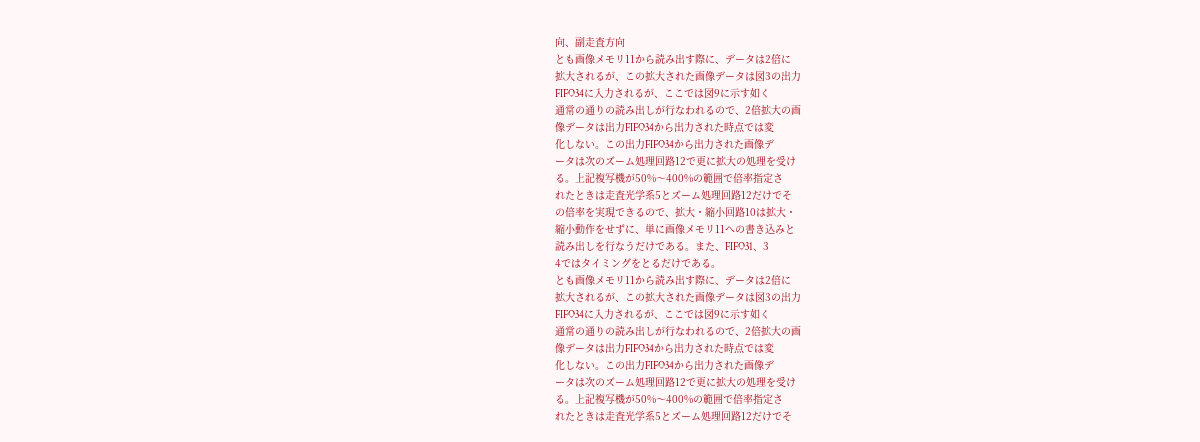向、副走査方向
とも画像メモリ11から読み出す際に、データは2倍に
拡大されるが、この拡大された画像データは図3の出力
FIFO34に入力されるが、ここでは図9に示す如く
通常の通りの読み出しが行なわれるので、2倍拡大の画
像データは出力FIFO34から出力された時点では変
化しない。この出力FIFO34から出力された画像デ
ータは次のズーム処理回路12で更に拡大の処理を受け
る。上記複写機が50%〜400%の範囲で倍率指定さ
れたときは走査光学系5とズーム処理回路12だけでそ
の倍率を実現できるので、拡大・縮小回路10は拡大・
縮小動作をせずに、単に画像メモリ11への書き込みと
読み出しを行なうだけである。また、FIFO31、3
4ではタイミングをとるだけである。
とも画像メモリ11から読み出す際に、データは2倍に
拡大されるが、この拡大された画像データは図3の出力
FIFO34に入力されるが、ここでは図9に示す如く
通常の通りの読み出しが行なわれるので、2倍拡大の画
像データは出力FIFO34から出力された時点では変
化しない。この出力FIFO34から出力された画像デ
ータは次のズーム処理回路12で更に拡大の処理を受け
る。上記複写機が50%〜400%の範囲で倍率指定さ
れたときは走査光学系5とズーム処理回路12だけでそ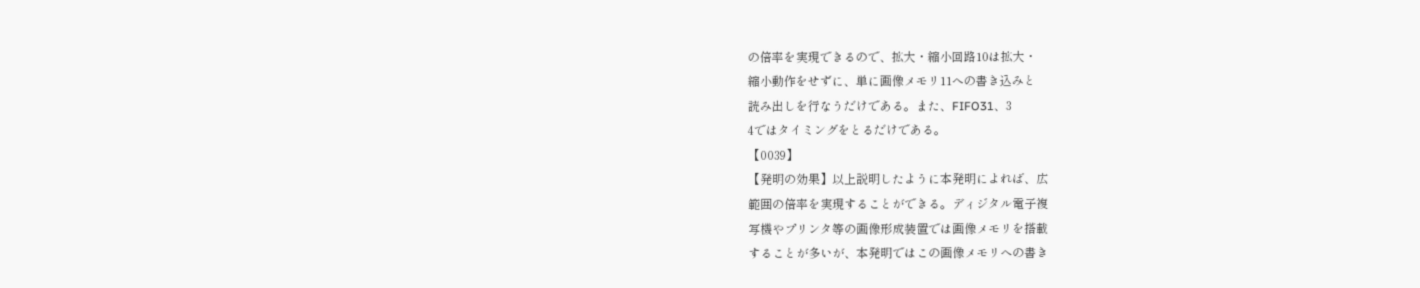の倍率を実現できるので、拡大・縮小回路10は拡大・
縮小動作をせずに、単に画像メモリ11への書き込みと
読み出しを行なうだけである。また、FIFO31、3
4ではタイミングをとるだけである。
【0039】
【発明の効果】以上説明したように本発明によれば、広
範囲の倍率を実現することができる。ディジタル電子複
写機やプリンタ等の画像形成装置では画像メモリを搭載
することが多いが、本発明ではこの画像メモリへの書き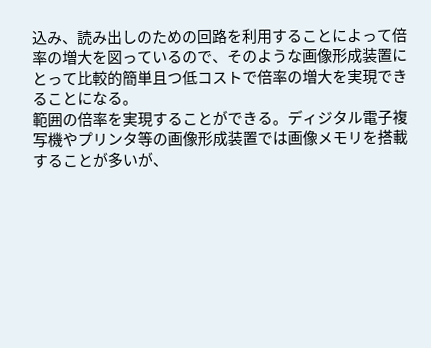込み、読み出しのための回路を利用することによって倍
率の増大を図っているので、そのような画像形成装置に
とって比較的簡単且つ低コストで倍率の増大を実現でき
ることになる。
範囲の倍率を実現することができる。ディジタル電子複
写機やプリンタ等の画像形成装置では画像メモリを搭載
することが多いが、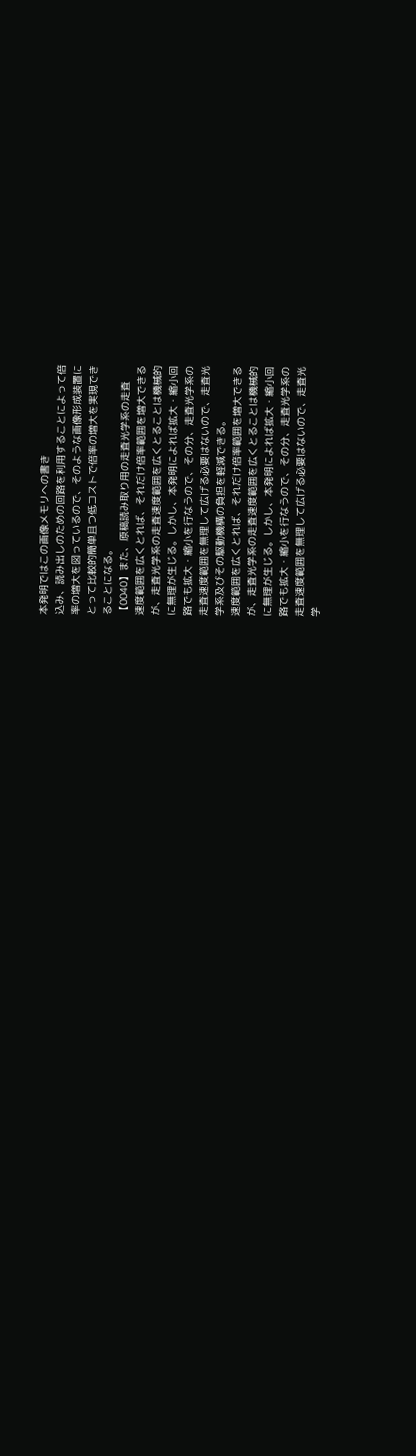本発明ではこの画像メモリへの書き
込み、読み出しのための回路を利用することによって倍
率の増大を図っているので、そのような画像形成装置に
とって比較的簡単且つ低コストで倍率の増大を実現でき
ることになる。
【0040】また、原稿読み取り用の走査光学系の走査
速度範囲を広くとれば、それだけ倍率範囲を増大できる
が、走査光学系の走査速度範囲を広くとることは機械的
に無理が生じる。しかし、本発明によれば拡大・縮小回
路でも拡大・縮小を行なうので、その分、走査光学系の
走査速度範囲を無理して広げる必要はないので、走査光
学系及びその駆動機構の負担を軽減できる。
速度範囲を広くとれば、それだけ倍率範囲を増大できる
が、走査光学系の走査速度範囲を広くとることは機械的
に無理が生じる。しかし、本発明によれば拡大・縮小回
路でも拡大・縮小を行なうので、その分、走査光学系の
走査速度範囲を無理して広げる必要はないので、走査光
学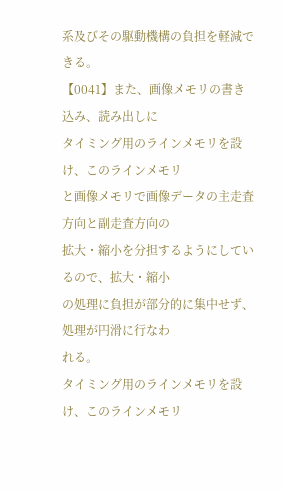系及びその駆動機構の負担を軽減できる。
【0041】また、画像メモリの書き込み、読み出しに
タイミング用のラインメモリを設け、このラインメモリ
と画像メモリで画像データの主走査方向と副走査方向の
拡大・縮小を分担するようにしているので、拡大・縮小
の処理に負担が部分的に集中せず、処理が円滑に行なわ
れる。
タイミング用のラインメモリを設け、このラインメモリ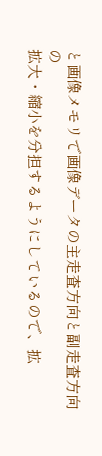と画像メモリで画像データの主走査方向と副走査方向の
拡大・縮小を分担するようにしているので、拡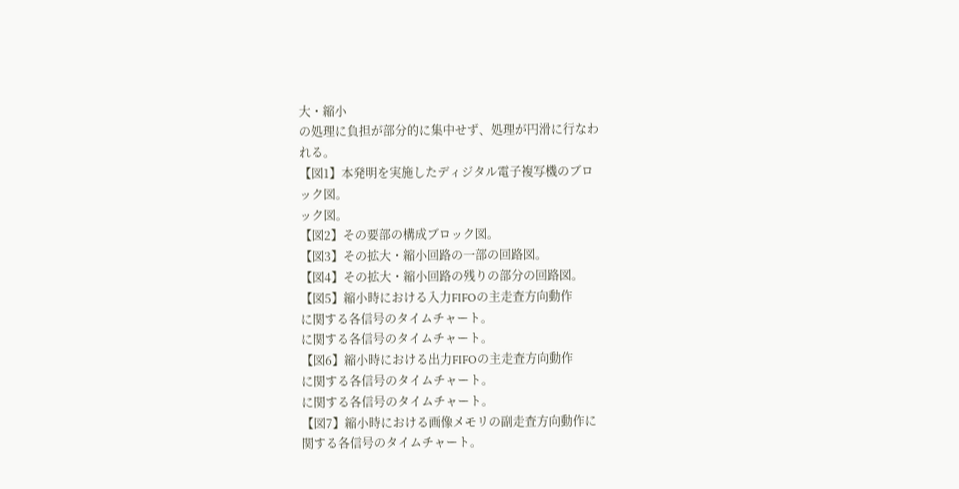大・縮小
の処理に負担が部分的に集中せず、処理が円滑に行なわ
れる。
【図1】本発明を実施したディジタル電子複写機のブロ
ック図。
ック図。
【図2】その要部の構成ブロック図。
【図3】その拡大・縮小回路の一部の回路図。
【図4】その拡大・縮小回路の残りの部分の回路図。
【図5】縮小時における入力FIFOの主走査方向動作
に関する各信号のタイムチャート。
に関する各信号のタイムチャート。
【図6】縮小時における出力FIFOの主走査方向動作
に関する各信号のタイムチャート。
に関する各信号のタイムチャート。
【図7】縮小時における画像メモリの副走査方向動作に
関する各信号のタイムチャート。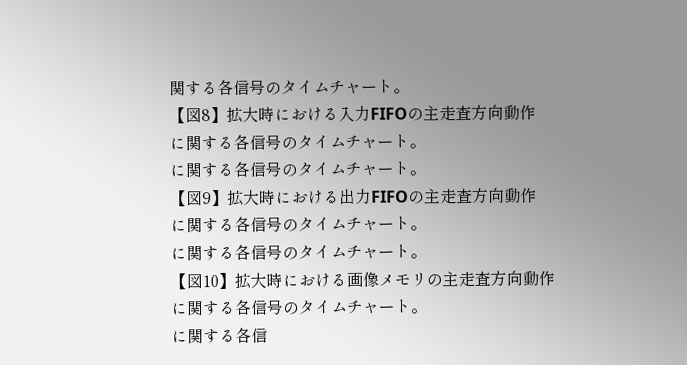関する各信号のタイムチャート。
【図8】拡大時における入力FIFOの主走査方向動作
に関する各信号のタイムチャート。
に関する各信号のタイムチャート。
【図9】拡大時における出力FIFOの主走査方向動作
に関する各信号のタイムチャート。
に関する各信号のタイムチャート。
【図10】拡大時における画像メモリの主走査方向動作
に関する各信号のタイムチャート。
に関する各信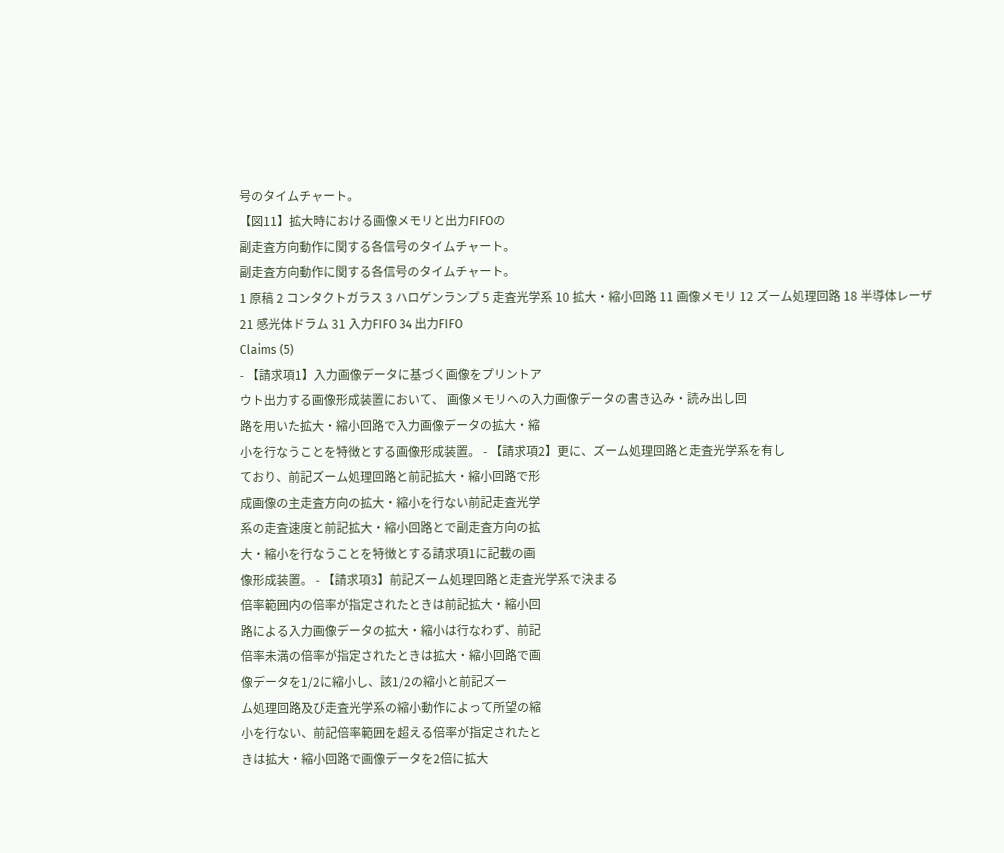号のタイムチャート。
【図11】拡大時における画像メモリと出力FIFOの
副走査方向動作に関する各信号のタイムチャート。
副走査方向動作に関する各信号のタイムチャート。
1 原稿 2 コンタクトガラス 3 ハロゲンランプ 5 走査光学系 10 拡大・縮小回路 11 画像メモリ 12 ズーム処理回路 18 半導体レーザ 21 感光体ドラム 31 入力FIFO 34 出力FIFO
Claims (5)
- 【請求項1】入力画像データに基づく画像をプリントア
ウト出力する画像形成装置において、 画像メモリへの入力画像データの書き込み・読み出し回
路を用いた拡大・縮小回路で入力画像データの拡大・縮
小を行なうことを特徴とする画像形成装置。 - 【請求項2】更に、ズーム処理回路と走査光学系を有し
ており、前記ズーム処理回路と前記拡大・縮小回路で形
成画像の主走査方向の拡大・縮小を行ない前記走査光学
系の走査速度と前記拡大・縮小回路とで副走査方向の拡
大・縮小を行なうことを特徴とする請求項1に記載の画
像形成装置。 - 【請求項3】前記ズーム処理回路と走査光学系で決まる
倍率範囲内の倍率が指定されたときは前記拡大・縮小回
路による入力画像データの拡大・縮小は行なわず、前記
倍率未満の倍率が指定されたときは拡大・縮小回路で画
像データを1/2に縮小し、該1/2の縮小と前記ズー
ム処理回路及び走査光学系の縮小動作によって所望の縮
小を行ない、前記倍率範囲を超える倍率が指定されたと
きは拡大・縮小回路で画像データを2倍に拡大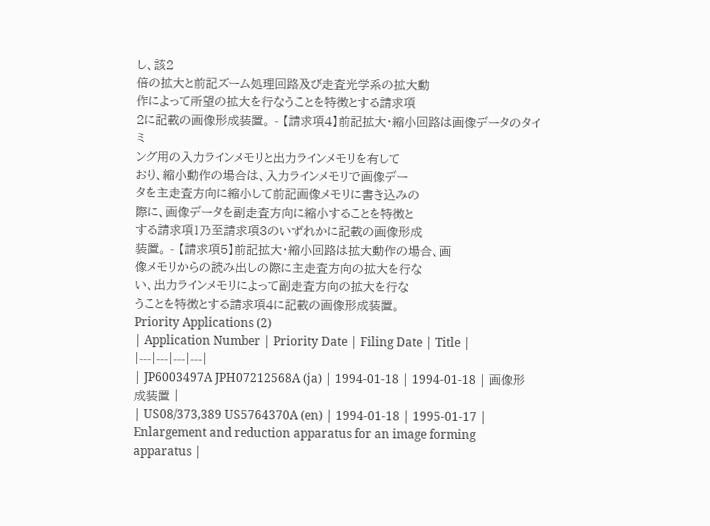し、該2
倍の拡大と前記ズーム処理回路及び走査光学系の拡大動
作によって所望の拡大を行なうことを特徴とする請求項
2に記載の画像形成装置。 - 【請求項4】前記拡大・縮小回路は画像データのタイミ
ング用の入力ラインメモリと出力ラインメモリを有して
おり、縮小動作の場合は、入力ラインメモリで画像デー
タを主走査方向に縮小して前記画像メモリに書き込みの
際に、画像データを副走査方向に縮小することを特徴と
する請求項1乃至請求項3のいずれかに記載の画像形成
装置。 - 【請求項5】前記拡大・縮小回路は拡大動作の場合、画
像メモリからの読み出しの際に主走査方向の拡大を行な
い、出力ラインメモリによって副走査方向の拡大を行な
うことを特徴とする請求項4に記載の画像形成装置。
Priority Applications (2)
| Application Number | Priority Date | Filing Date | Title |
|---|---|---|---|
| JP6003497A JPH07212568A (ja) | 1994-01-18 | 1994-01-18 | 画像形成装置 |
| US08/373,389 US5764370A (en) | 1994-01-18 | 1995-01-17 | Enlargement and reduction apparatus for an image forming apparatus |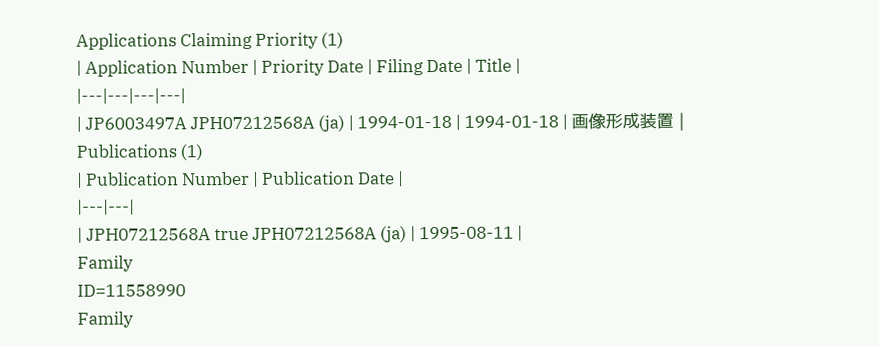Applications Claiming Priority (1)
| Application Number | Priority Date | Filing Date | Title |
|---|---|---|---|
| JP6003497A JPH07212568A (ja) | 1994-01-18 | 1994-01-18 | 画像形成装置 |
Publications (1)
| Publication Number | Publication Date |
|---|---|
| JPH07212568A true JPH07212568A (ja) | 1995-08-11 |
Family
ID=11558990
Family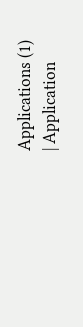Applications (1)
| Application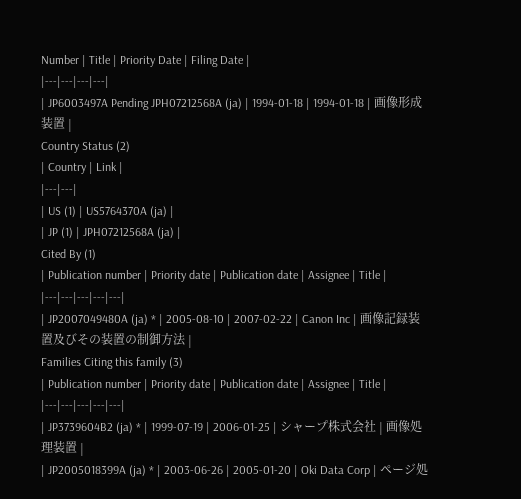Number | Title | Priority Date | Filing Date |
|---|---|---|---|
| JP6003497A Pending JPH07212568A (ja) | 1994-01-18 | 1994-01-18 | 画像形成装置 |
Country Status (2)
| Country | Link |
|---|---|
| US (1) | US5764370A (ja) |
| JP (1) | JPH07212568A (ja) |
Cited By (1)
| Publication number | Priority date | Publication date | Assignee | Title |
|---|---|---|---|---|
| JP2007049480A (ja) * | 2005-08-10 | 2007-02-22 | Canon Inc | 画像記録装置及びその装置の制御方法 |
Families Citing this family (3)
| Publication number | Priority date | Publication date | Assignee | Title |
|---|---|---|---|---|
| JP3739604B2 (ja) * | 1999-07-19 | 2006-01-25 | シャープ株式会社 | 画像処理装置 |
| JP2005018399A (ja) * | 2003-06-26 | 2005-01-20 | Oki Data Corp | ページ処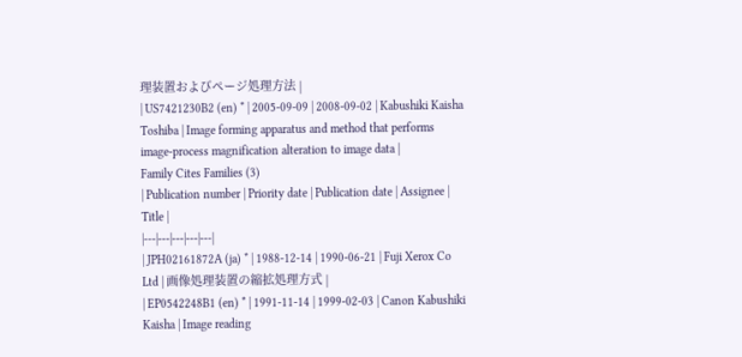理装置およびページ処理方法 |
| US7421230B2 (en) * | 2005-09-09 | 2008-09-02 | Kabushiki Kaisha Toshiba | Image forming apparatus and method that performs image-process magnification alteration to image data |
Family Cites Families (3)
| Publication number | Priority date | Publication date | Assignee | Title |
|---|---|---|---|---|
| JPH02161872A (ja) * | 1988-12-14 | 1990-06-21 | Fuji Xerox Co Ltd | 画像処理装置の縮拡処理方式 |
| EP0542248B1 (en) * | 1991-11-14 | 1999-02-03 | Canon Kabushiki Kaisha | Image reading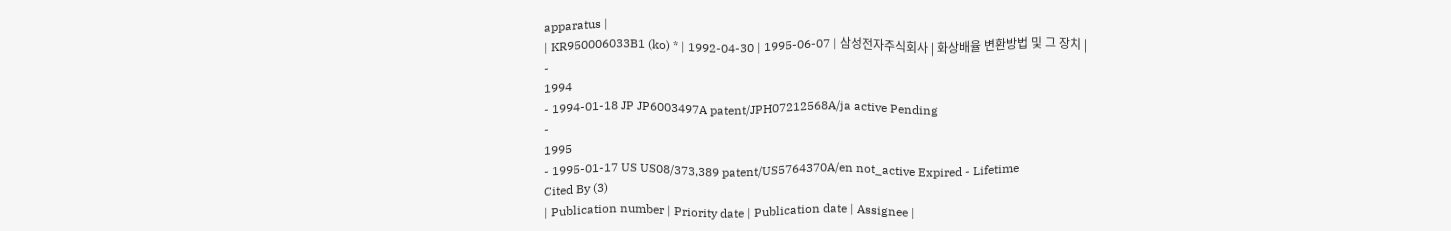apparatus |
| KR950006033B1 (ko) * | 1992-04-30 | 1995-06-07 | 삼성전자주식회사 | 화상배율 변환방법 및 그 장치 |
-
1994
- 1994-01-18 JP JP6003497A patent/JPH07212568A/ja active Pending
-
1995
- 1995-01-17 US US08/373,389 patent/US5764370A/en not_active Expired - Lifetime
Cited By (3)
| Publication number | Priority date | Publication date | Assignee |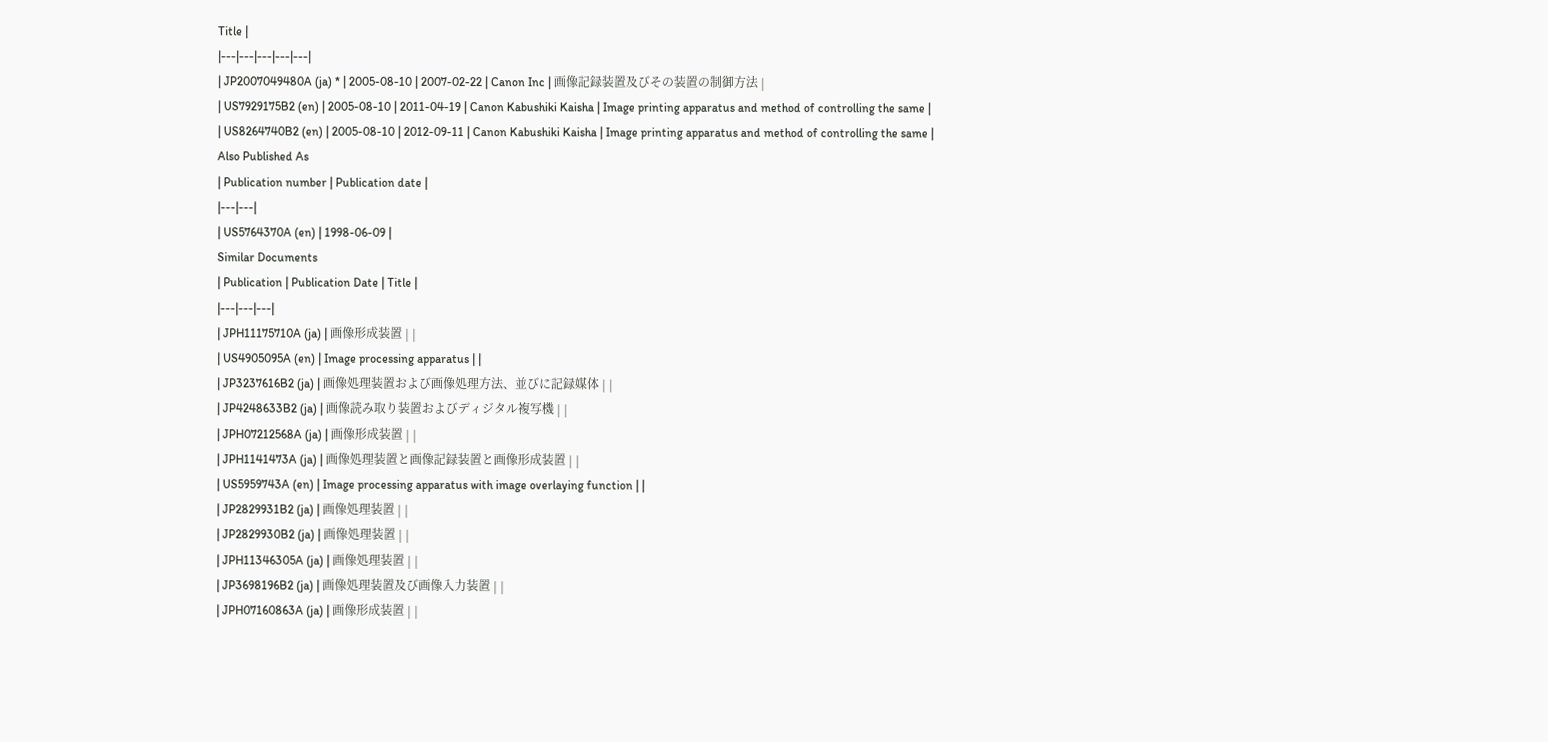Title |
|---|---|---|---|---|
| JP2007049480A (ja) * | 2005-08-10 | 2007-02-22 | Canon Inc | 画像記録装置及びその装置の制御方法 |
| US7929175B2 (en) | 2005-08-10 | 2011-04-19 | Canon Kabushiki Kaisha | Image printing apparatus and method of controlling the same |
| US8264740B2 (en) | 2005-08-10 | 2012-09-11 | Canon Kabushiki Kaisha | Image printing apparatus and method of controlling the same |
Also Published As
| Publication number | Publication date |
|---|---|
| US5764370A (en) | 1998-06-09 |
Similar Documents
| Publication | Publication Date | Title |
|---|---|---|
| JPH11175710A (ja) | 画像形成装置 | |
| US4905095A (en) | Image processing apparatus | |
| JP3237616B2 (ja) | 画像処理装置および画像処理方法、並びに記録媒体 | |
| JP4248633B2 (ja) | 画像読み取り装置およびディジタル複写機 | |
| JPH07212568A (ja) | 画像形成装置 | |
| JPH1141473A (ja) | 画像処理装置と画像記録装置と画像形成装置 | |
| US5959743A (en) | Image processing apparatus with image overlaying function | |
| JP2829931B2 (ja) | 画像処理装置 | |
| JP2829930B2 (ja) | 画像処理装置 | |
| JPH11346305A (ja) | 画像処理装置 | |
| JP3698196B2 (ja) | 画像処理装置及び画像入力装置 | |
| JPH07160863A (ja) | 画像形成装置 | |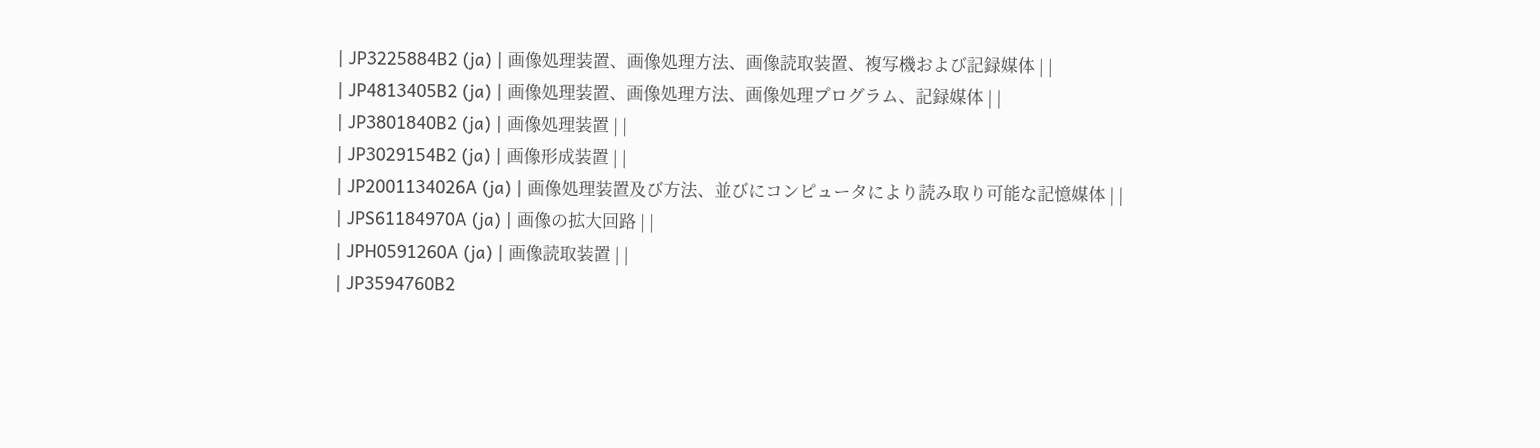| JP3225884B2 (ja) | 画像処理装置、画像処理方法、画像読取装置、複写機および記録媒体 | |
| JP4813405B2 (ja) | 画像処理装置、画像処理方法、画像処理プログラム、記録媒体 | |
| JP3801840B2 (ja) | 画像処理装置 | |
| JP3029154B2 (ja) | 画像形成装置 | |
| JP2001134026A (ja) | 画像処理装置及び方法、並びにコンピュータにより読み取り可能な記憶媒体 | |
| JPS61184970A (ja) | 画像の拡大回路 | |
| JPH0591260A (ja) | 画像読取装置 | |
| JP3594760B2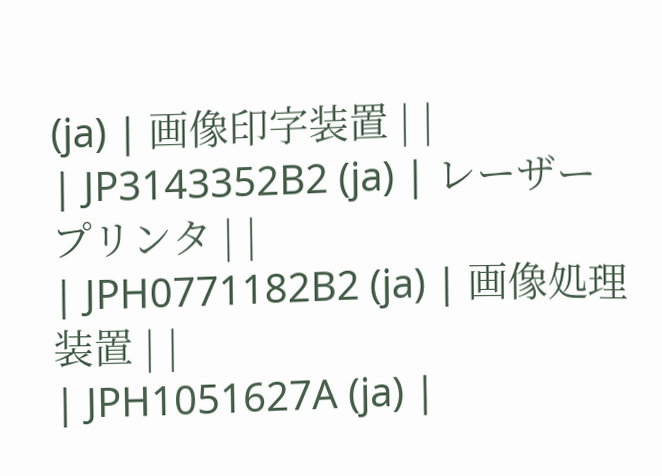(ja) | 画像印字装置 | |
| JP3143352B2 (ja) | レーザープリンタ | |
| JPH0771182B2 (ja) | 画像処理装置 | |
| JPH1051627A (ja) |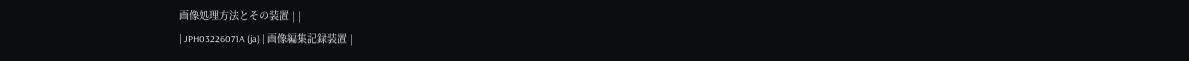画像処理方法とその装置 | |
| JPH03226071A (ja) | 画像編集記録装置 |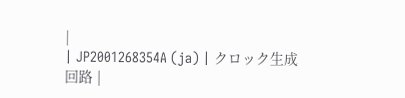|
| JP2001268354A (ja) | クロック生成回路 |